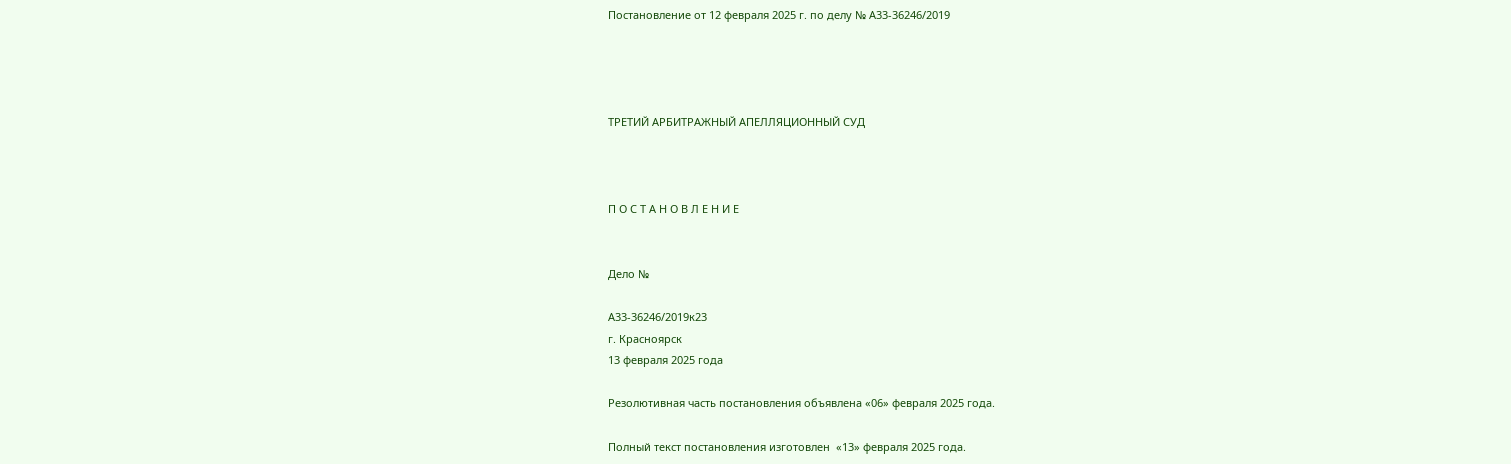Постановление от 12 февраля 2025 г. по делу № А33-36246/2019




ТРЕТИЙ АРБИТРАЖНЫЙ АПЕЛЛЯЦИОННЫЙ СУД



П О С Т А Н О В Л Е Н И Е


Дело №

А33-36246/2019к23
г. Красноярск
13 февраля 2025 года

Резолютивная часть постановления объявлена «06» февраля 2025 года.

Полный текст постановления изготовлен  «13» февраля 2025 года.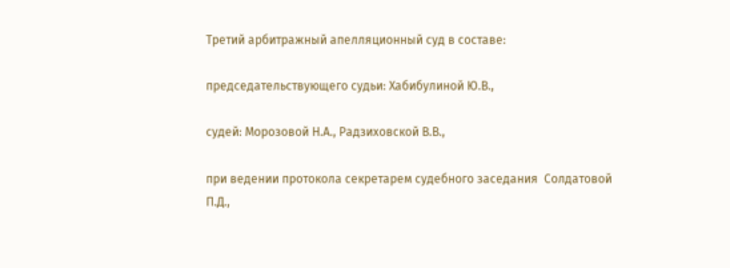Третий арбитражный апелляционный суд в составе:

председательствующего судьи: Хабибулиной Ю.В.,

судей: Морозовой Н.А., Радзиховской В.В.,

при ведении протокола секретарем судебного заседания  Солдатовой П.Д.,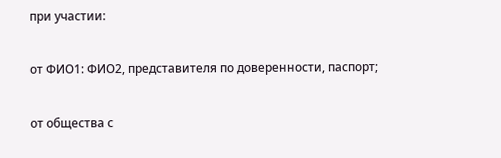при участии:

от ФИО1: ФИО2, представителя по доверенности, паспорт;

от общества с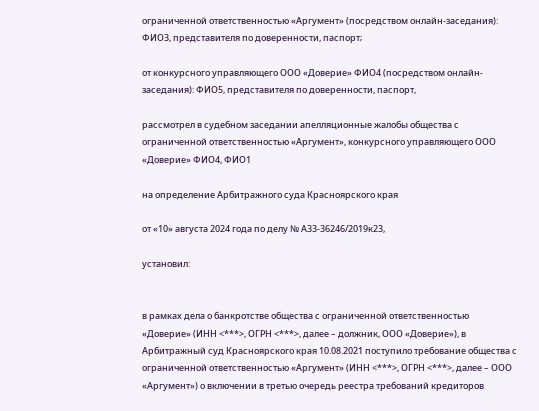ограниченной ответственностью «Аргумент» (посредством онлайн-заседания): ФИО3, представителя по доверенности, паспорт;

от конкурсного управляющего ООО «Доверие» ФИО4 (посредством онлайн-заседания): ФИО5, представителя по доверенности, паспорт,

рассмотрел в судебном заседании апелляционные жалобы общества с ограниченной ответственностью «Аргумент», конкурсного управляющего ООО «Доверие» ФИО4, ФИО1

на определение Арбитражного суда Красноярского края

от «10» августа 2024 года по делу № А33-36246/2019к23,

установил:


в рамках дела о банкротстве общества с ограниченной ответственностью «Доверие» (ИНН <***>, ОГРН <***>, далее – должник, ООО «Доверие»), в Арбитражный суд Красноярского края 10.08.2021 поступило требование общества с ограниченной ответственностью «Аргумент» (ИНН <***>, ОГРН <***>, далее – ООО «Аргумент») о включении в третью очередь реестра требований кредиторов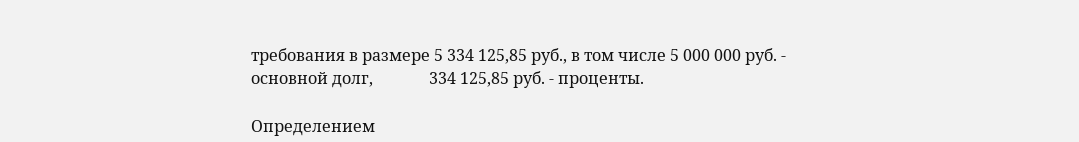требования в размере 5 334 125,85 руб., в том числе 5 000 000 руб. - основной долг,              334 125,85 руб. - проценты.

Определением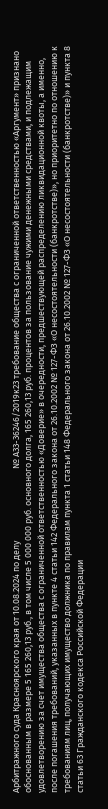Арбитражного суда Красноярского края от 10.08.2024 по делу                                    № А33-36246/2019к23 требование общества с ограниченной ответственностью «Аргумент» признано обоснованным в размере 5 165 260,13 руб., в том числе 5 000 000 руб. основного долга, 165 260,13 руб. процентов за пользование чужими денежными средствами, и подлежащим удовлетворению за счет имущества общества с ограниченной ответственностью «Доверие» в очередности, предшествующей распределению ликвидационной квоты, а именно, после погашения требований, указанных в пункте 4 статьи 142 Федерального закона от 26.10.2002 № 127-ФЗ «О несостоятельности (банкротстве)», но приоритетно по отношению к требованиям лиц, получающих имущество должника по правилам пункта 1 статьи 148 Федерального закона от 26.10.2002 № 127-ФЗ «О несостоятельности (банкротстве)» и пункта 8 статьи 63 Гражданского кодекса Российской Федерации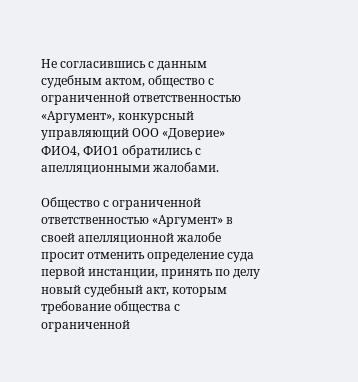Не согласившись с данным судебным актом, общество с ограниченной ответственностью «Аргумент», конкурсный управляющий ООО «Доверие» ФИО4, ФИО1 обратились с апелляционными жалобами.

Общество с ограниченной ответственностью «Аргумент» в своей апелляционной жалобе просит отменить определение суда первой инстанции, принять по делу новый судебный акт, которым требование общества с ограниченной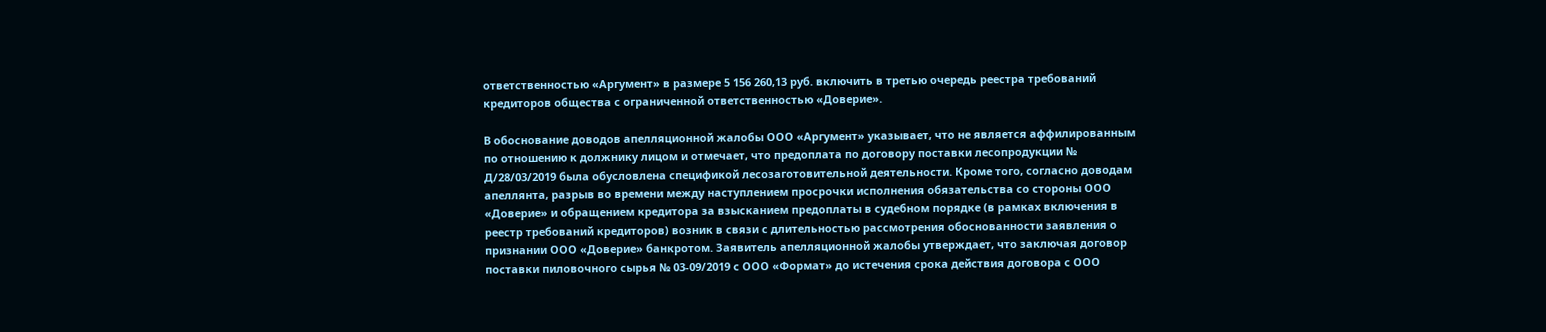ответственностью «Аргумент» в размере 5 156 260,13 руб. включить в третью очередь реестра требований кредиторов общества с ограниченной ответственностью «Доверие».

В обоснование доводов апелляционной жалобы ООО «Аргумент» указывает, что не является аффилированным по отношению к должнику лицом и отмечает, что предоплата по договору поставки лесопродукции № Д/28/03/2019 была обусловлена спецификой лесозаготовительной деятельности. Кроме того, согласно доводам апеллянта, разрыв во времени между наступлением просрочки исполнения обязательства со стороны ООО «Доверие» и обращением кредитора за взысканием предоплаты в судебном порядке (в рамках включения в реестр требований кредиторов) возник в связи с длительностью рассмотрения обоснованности заявления о признании ООО «Доверие» банкротом. Заявитель апелляционной жалобы утверждает, что заключая договор поставки пиловочного сырья № 03-09/2019 с ООО «Формат» до истечения срока действия договора с ООО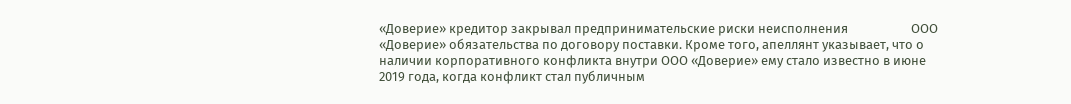«Доверие» кредитор закрывал предпринимательские риски неисполнения                     ООО «Доверие» обязательства по договору поставки. Кроме того, апеллянт указывает, что о наличии корпоративного конфликта внутри ООО «Доверие» ему стало известно в июне 2019 года, когда конфликт стал публичным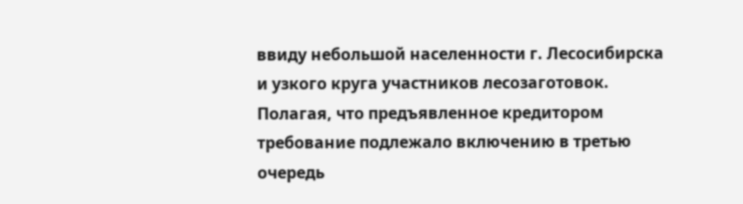ввиду небольшой населенности г. Лесосибирска и узкого круга участников лесозаготовок. Полагая, что предъявленное кредитором требование подлежало включению в третью очередь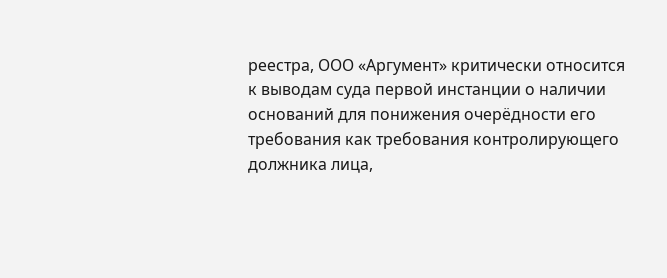реестра, ООО «Аргумент» критически относится к выводам суда первой инстанции о наличии оснований для понижения очерёдности его требования как требования контролирующего должника лица,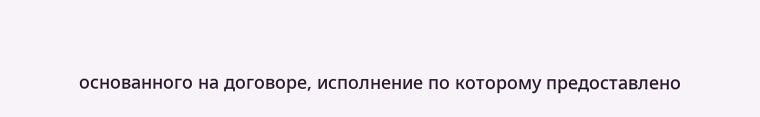основанного на договоре, исполнение по которому предоставлено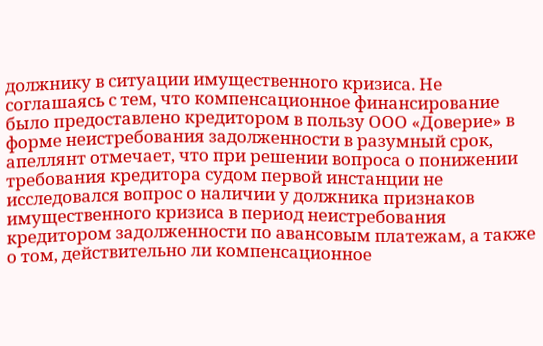должнику в ситуации имущественного кризиса. Не соглашаясь с тем, что компенсационное финансирование было предоставлено кредитором в пользу ООО «Доверие» в форме неистребования задолженности в разумный срок, апеллянт отмечает, что при решении вопроса о понижении требования кредитора судом первой инстанции не исследовался вопрос о наличии у должника признаков имущественного кризиса в период неистребования кредитором задолженности по авансовым платежам, а также о том, действительно ли компенсационное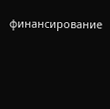финансирование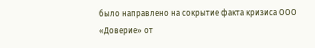было направлено на сокрытие факта кризиса ООО «Доверие» от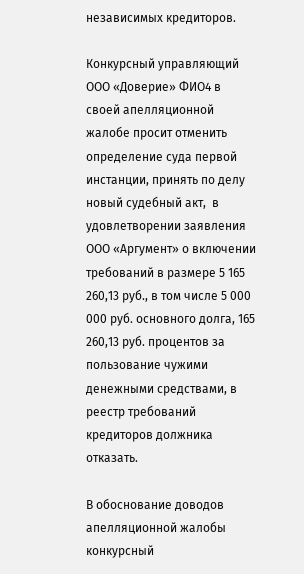независимых кредиторов.

Конкурсный управляющий ООО «Доверие» ФИО4 в своей апелляционной жалобе просит отменить определение суда первой инстанции, принять по делу новый судебный акт,  в удовлетворении заявления ООО «Аргумент» о включении требований в размере 5 165 260,13 руб., в том числе 5 000 000 руб. основного долга, 165 260,13 руб. процентов за пользование чужими денежными средствами, в реестр требований кредиторов должника отказать.

В обоснование доводов апелляционной жалобы конкурсный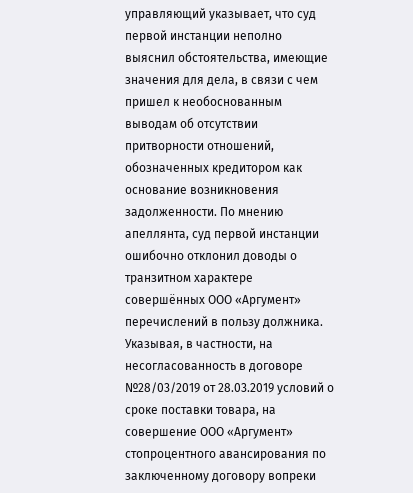управляющий указывает, что суд первой инстанции неполно выяснил обстоятельства, имеющие значения для дела, в связи с чем пришел к необоснованным выводам об отсутствии притворности отношений, обозначенных кредитором как основание возникновения задолженности. По мнению апеллянта, суд первой инстанции ошибочно отклонил доводы о транзитном характере совершённых ООО «Аргумент» перечислений в пользу должника. Указывая, в частности, на несогласованность в договоре №28/03/2019 от 28.03.2019 условий о сроке поставки товара, на совершение ООО «Аргумент» стопроцентного авансирования по заключенному договору вопреки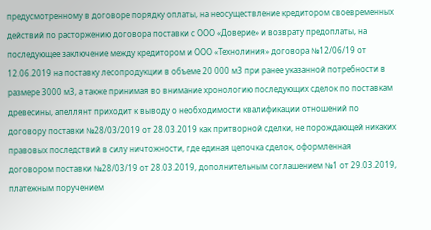предусмотренному в договоре порядку оплаты, на неосуществление кредитором своевременных действий по расторжению договора поставки с ООО «Доверие» и возврату предоплаты, на последующее заключение между кредитором и ООО «Технолиния» договора №12/06/19 от 12.06.2019 на поставку лесопродукции в объеме 20 000 м3 при ранее указанной потребности в размере 3000 м3, а также принимая во внимание хронологию последующих сделок по поставкам древесины, апеллянт приходит к выводу о необходимости квалификации отношений по договору поставки №28/03/2019 от 28.03.2019 как притворной сделки, не порождающей никаких правовых последствий в силу ничтожности, где единая цепочка сделок, оформленная договором поставки №28/03/19 от 28.03.2019, дополнительным соглашением №1 от 29.03.2019, платежным поручением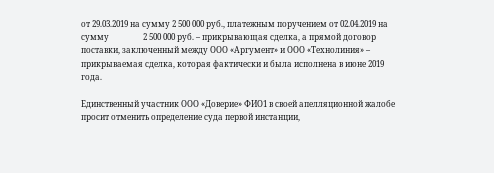от 29.03.2019 на сумму 2 500 000 руб., платежным поручением от 02.04.2019 на сумму                 2 500 000 руб. – прикрывающая сделка, а прямой договор поставки, заключенный между ООО «Аргумент» и ООО «Технолиния» – прикрываемая сделка, которая фактически и была исполнена в июне 2019 года.

Единственный участник ООО «Доверие» ФИО1 в своей апелляционной жалобе просит отменить определение суда первой инстанции,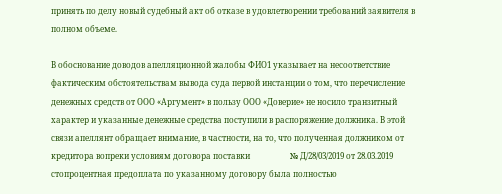принять по делу новый судебный акт об отказе в удовлетворении требований заявителя в полном объеме.

В обоснование доводов апелляционной жалобы ФИО1 указывает на несоответствие фактическим обстоятельствам вывода суда первой инстанции о том, что перечисление денежных средств от ООО «Аргумент» в пользу ООО «Доверие» не носило транзитный характер и указанные денежные средства поступили в распоряжение должника. В этой связи апеллянт обращает внимание, в частности, на то, что полученная должником от кредитора вопреки условиям договора поставки                    № Д/28/03/2019 от 28.03.2019 стопроцентная предоплата по указанному договору была полностью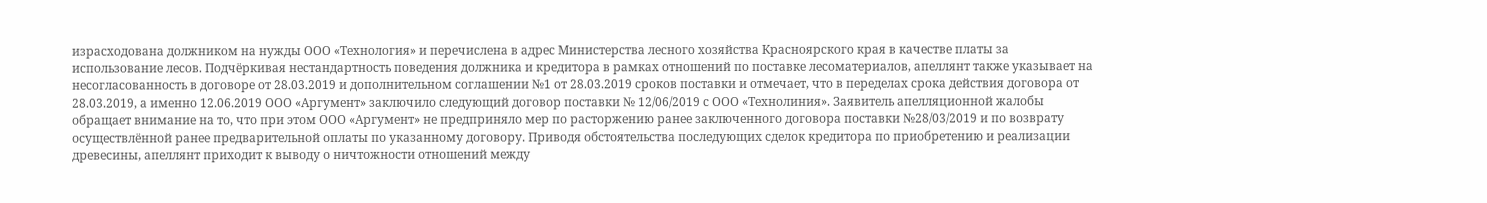израсходована должником на нужды ООО «Технология» и перечислена в адрес Министерства лесного хозяйства Красноярского края в качестве платы за использование лесов. Подчёркивая нестандартность поведения должника и кредитора в рамках отношений по поставке лесоматериалов, апеллянт также указывает на несогласованность в договоре от 28.03.2019 и дополнительном соглашении №1 от 28.03.2019 сроков поставки и отмечает, что в переделах срока действия договора от 28.03.2019, а именно 12.06.2019 ООО «Аргумент» заключило следующий договор поставки № 12/06/2019 с ООО «Технолиния». Заявитель апелляционной жалобы обращает внимание на то, что при этом ООО «Аргумент» не предприняло мер по расторжению ранее заключенного договора поставки №28/03/2019 и по возврату осуществлённой ранее предварительной оплаты по указанному договору. Приводя обстоятельства последующих сделок кредитора по приобретению и реализации древесины, апеллянт приходит к выводу о ничтожности отношений между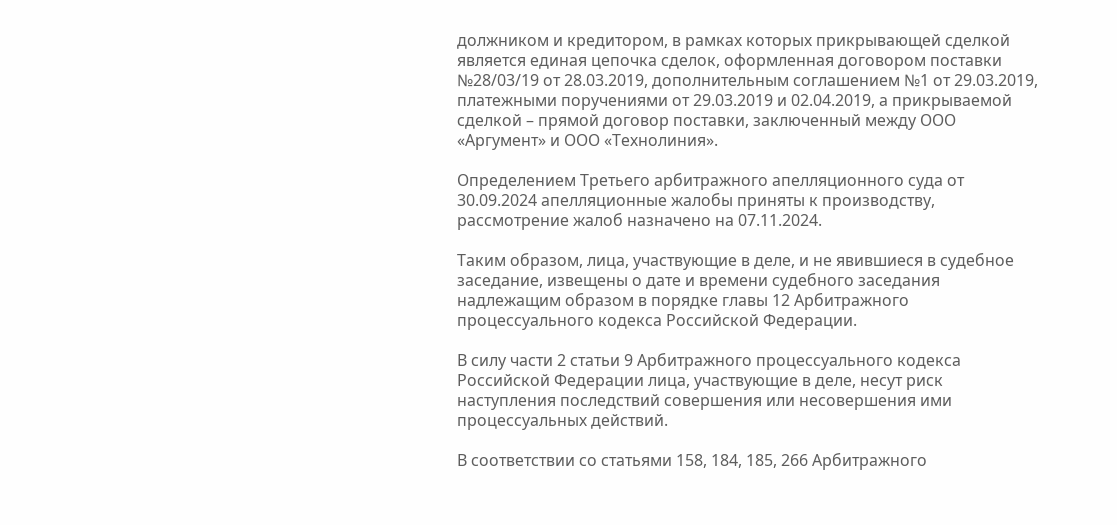должником и кредитором, в рамках которых прикрывающей сделкой является единая цепочка сделок, оформленная договором поставки №28/03/19 от 28.03.2019, дополнительным соглашением №1 от 29.03.2019, платежными поручениями от 29.03.2019 и 02.04.2019, а прикрываемой сделкой – прямой договор поставки, заключенный между ООО «Аргумент» и ООО «Технолиния».

Определением Третьего арбитражного апелляционного суда от 30.09.2024 апелляционные жалобы приняты к производству, рассмотрение жалоб назначено на 07.11.2024.

Таким образом, лица, участвующие в деле, и не явившиеся в судебное заседание, извещены о дате и времени судебного заседания надлежащим образом в порядке главы 12 Арбитражного процессуального кодекса Российской Федерации.

В силу части 2 статьи 9 Арбитражного процессуального кодекса Российской Федерации лица, участвующие в деле, несут риск наступления последствий совершения или несовершения ими процессуальных действий.

В соответствии со статьями 158, 184, 185, 266 Арбитражного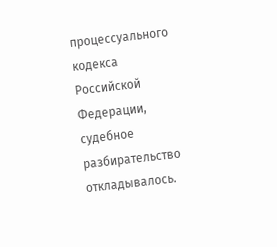процессуального кодекса Российской Федерации, судебное разбирательство откладывалось.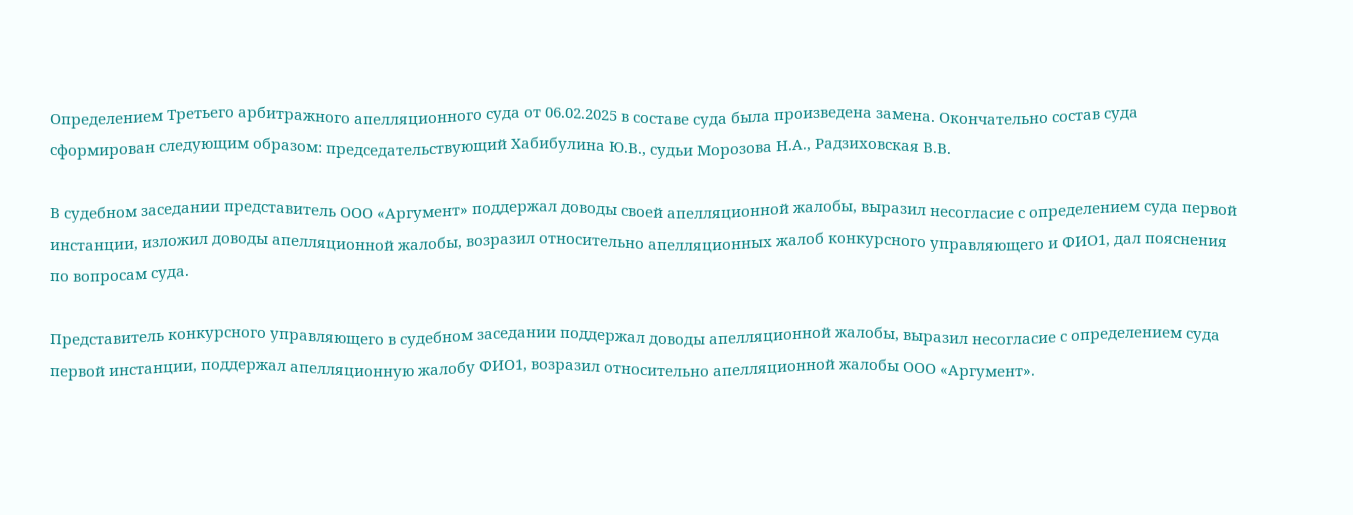Определением Третьего арбитражного апелляционного суда от 06.02.2025 в составе суда была произведена замена. Окончательно состав суда сформирован следующим образом: председательствующий Хабибулина Ю.В., судьи Морозова Н.А., Радзиховская В.В.

В судебном заседании представитель ООО «Аргумент» поддержал доводы своей апелляционной жалобы, выразил несогласие с определением суда первой инстанции, изложил доводы апелляционной жалобы, возразил относительно апелляционных жалоб конкурсного управляющего и ФИО1, дал пояснения по вопросам суда.

Представитель конкурсного управляющего в судебном заседании поддержал доводы апелляционной жалобы, выразил несогласие с определением суда первой инстанции, поддержал апелляционную жалобу ФИО1, возразил относительно апелляционной жалобы ООО «Аргумент».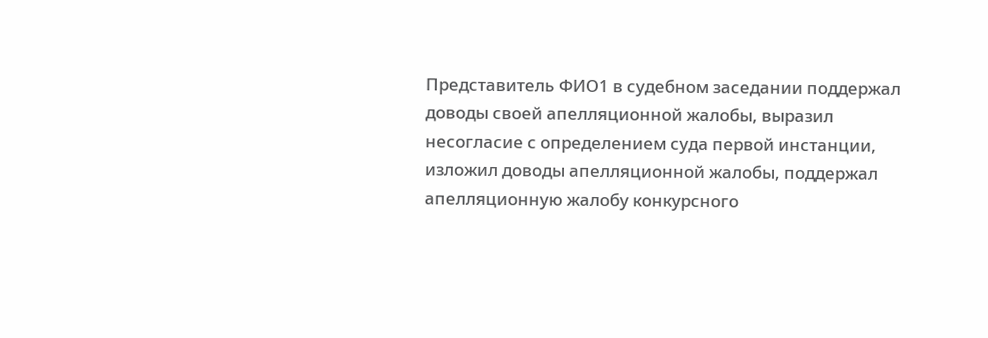Представитель ФИО1 в судебном заседании поддержал доводы своей апелляционной жалобы, выразил несогласие с определением суда первой инстанции, изложил доводы апелляционной жалобы, поддержал апелляционную жалобу конкурсного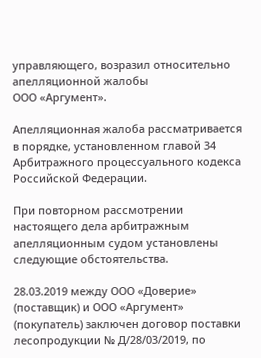управляющего, возразил относительно апелляционной жалобы                        ООО «Аргумент».

Апелляционная жалоба рассматривается в порядке, установленном главой 34 Арбитражного процессуального кодекса Российской Федерации.

При повторном рассмотрении настоящего дела арбитражным апелляционным судом установлены следующие обстоятельства.

28.03.2019 между ООО «Доверие» (поставщик) и ООО «Аргумент» (покупатель) заключен договор поставки лесопродукции № Д/28/03/2019, по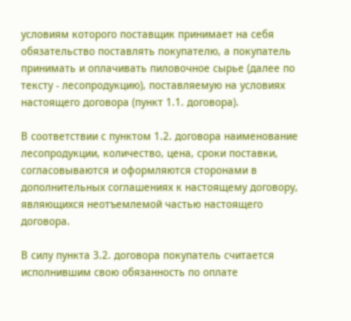условиям которого поставщик принимает на себя обязательство поставлять покупателю, а покупатель принимать и оплачивать пиловочное сырье (далее по тексту - лесопродукцию), поставляемую на условиях настоящего договора (пункт 1.1. договора).

В соответствии с пунктом 1.2. договора наименование лесопродукции, количество, цена, сроки поставки, согласовываются и оформляются сторонами в дополнительных соглашениях к настоящему договору, являющихся неотъемлемой частью настоящего договора.

В силу пункта 3.2. договора покупатель считается исполнившим свою обязанность по оплате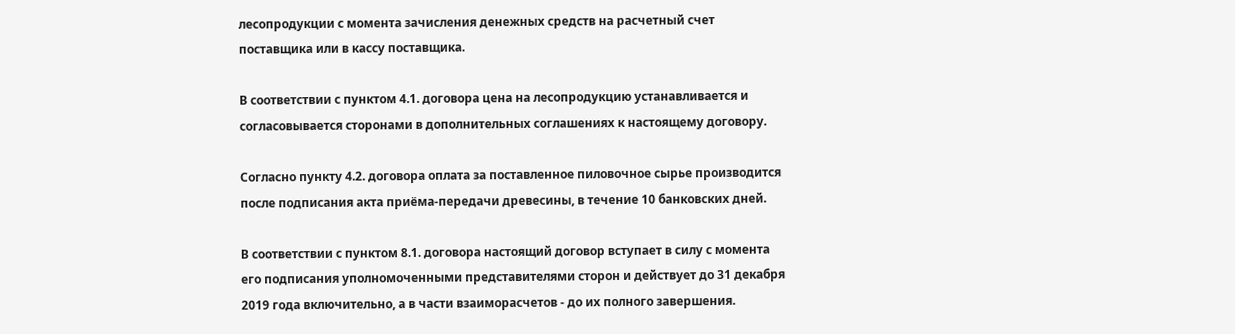лесопродукции с момента зачисления денежных средств на расчетный счет поставщика или в кассу поставщика.

В соответствии с пунктом 4.1. договора цена на лесопродукцию устанавливается и согласовывается сторонами в дополнительных соглашениях к настоящему договору.

Согласно пункту 4.2. договора оплата за поставленное пиловочное сырье производится после подписания акта приёма-передачи древесины, в течение 10 банковских дней.

В соответствии с пунктом 8.1. договора настоящий договор вступает в силу с момента его подписания уполномоченными представителями сторон и действует до 31 декабря 2019 года включительно, а в части взаиморасчетов - до их полного завершения.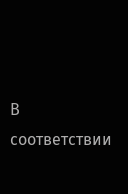В соответствии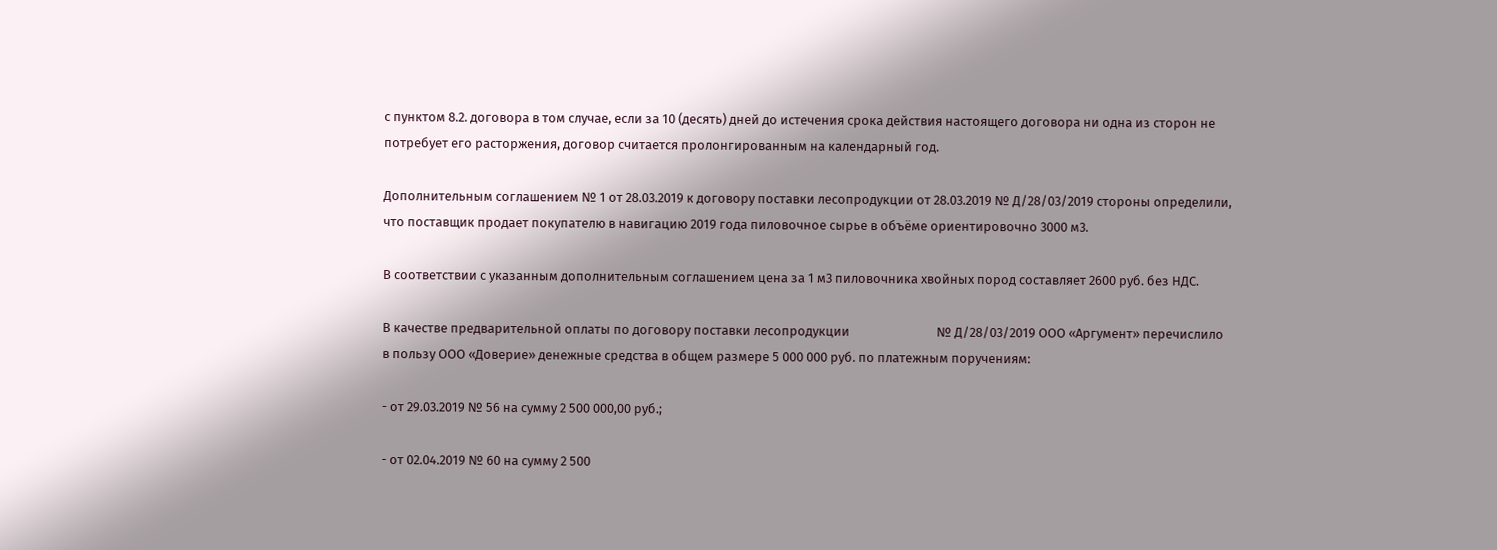с пунктом 8.2. договора в том случае, если за 10 (десять) дней до истечения срока действия настоящего договора ни одна из сторон не потребует его расторжения, договор считается пролонгированным на календарный год.

Дополнительным соглашением № 1 от 28.03.2019 к договору поставки лесопродукции от 28.03.2019 № Д/28/03/2019 стороны определили, что поставщик продает покупателю в навигацию 2019 года пиловочное сырье в объёме ориентировочно 3000 м3.

В соответствии с указанным дополнительным соглашением цена за 1 м3 пиловочника хвойных пород составляет 2600 руб. без НДС.

В качестве предварительной оплаты по договору поставки лесопродукции                             № Д/28/03/2019 ООО «Аргумент» перечислило в пользу ООО «Доверие» денежные средства в общем размере 5 000 000 руб. по платежным поручениям:

- от 29.03.2019 № 56 на сумму 2 500 000,00 руб.;

- от 02.04.2019 № 60 на сумму 2 500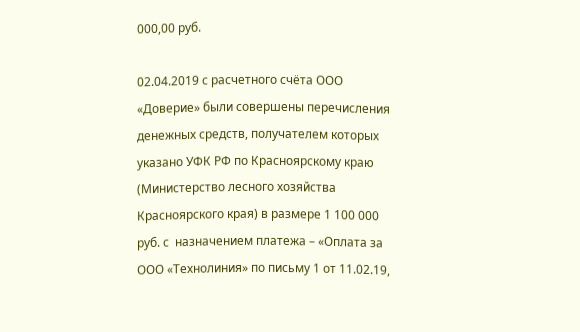000,00 руб.

02.04.2019 с расчетного счёта ООО «Доверие» были совершены перечисления денежных средств, получателем которых указано УФК РФ по Красноярскому краю (Министерство лесного хозяйства Красноярского края) в размере 1 100 000 руб. с  назначением платежа – «Оплата за ООО «Технолиния» по письму 1 от 11.02.19,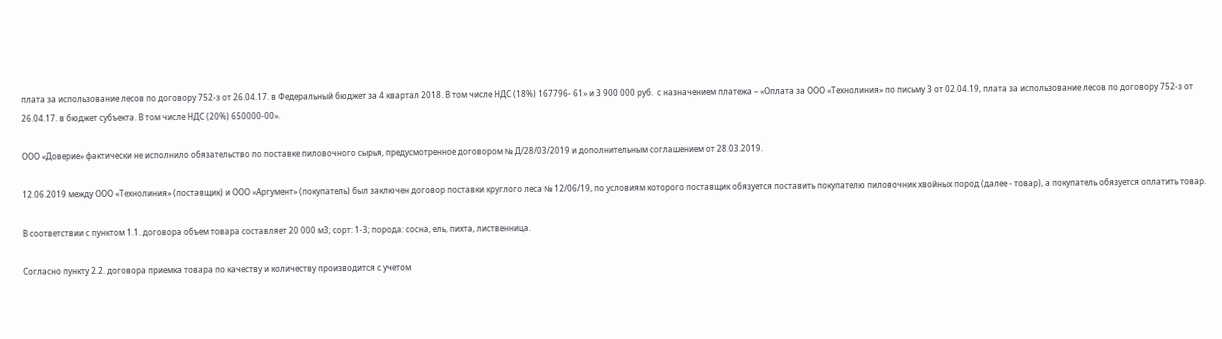плата за использование лесов по договору 752-з от 26.04.17. в Федеральный бюджет за 4 квартал 2018. В том числе НДС (18%) 167796- 61» и 3 900 000 руб.  с назначением платежа – «Оплата за ООО «Технолиния» по письму 3 от 02.04.19, плата за использование лесов по договору 752-з от 26.04.17. в бюджет субъекта. В том числе НДС (20%) 650000-00».

ООО «Доверие» фактически не исполнило обязательство по поставке пиловочного сырья, предусмотренное договором № Д/28/03/2019 и дополнительным соглашением от 28.03.2019.

12.06.2019 между ООО «Технолиния» (поставщик) и ООО «Аргумент» (покупатель) был заключен договор поставки круглого леса № 12/06/19, по условиям которого поставщик обязуется поставить покупателю пиловочник хвойных пород (далее - товар), а покупатель обязуется оплатить товар.

В соответствии с пунктом 1.1. договора объем товара составляет 20 000 м3; сорт: 1-3; порода: сосна, ель, пихта, лиственница.

Согласно пункту 2.2. договора приемка товара по качеству и количеству производится с учетом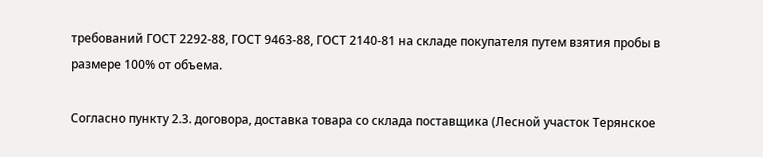требований ГОСТ 2292-88, ГОСТ 9463-88, ГОСТ 2140-81 на складе покупателя путем взятия пробы в размере 100% от объема.

Согласно пункту 2.3. договора, доставка товара со склада поставщика (Лесной участок Терянское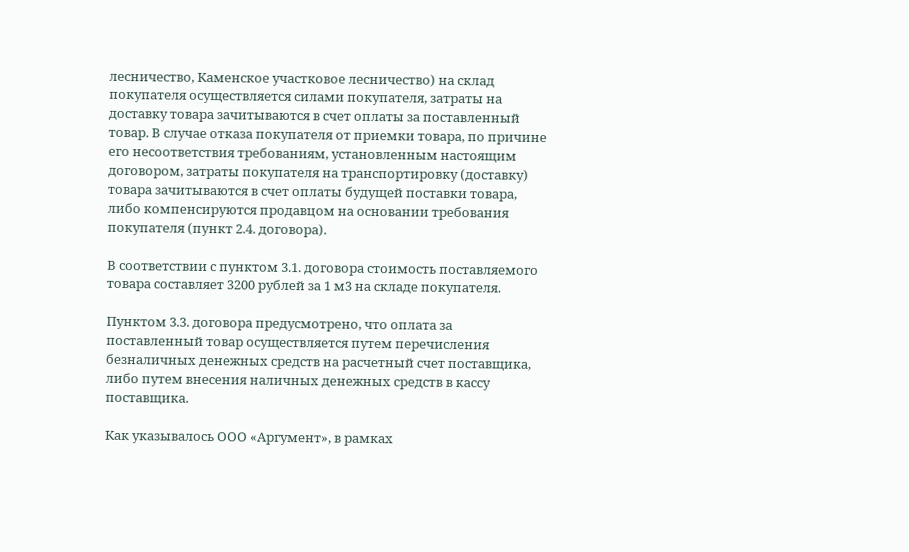лесничество, Каменское участковое лесничество) на склад покупателя осуществляется силами покупателя, затраты на доставку товара зачитываются в счет оплаты за поставленный товар. В случае отказа покупателя от приемки товара, по причине его несоответствия требованиям, установленным настоящим договором, затраты покупателя на транспортировку (доставку) товара зачитываются в счет оплаты будущей поставки товара, либо компенсируются продавцом на основании требования покупателя (пункт 2.4. договора).

В соответствии с пунктом 3.1. договора стоимость поставляемого товара составляет 3200 рублей за 1 м3 на складе покупателя.

Пунктом 3.3. договора предусмотрено, что оплата за поставленный товар осуществляется путем перечисления безналичных денежных средств на расчетный счет поставщика, либо путем внесения наличных денежных средств в кассу поставщика.

Как указывалось ООО «Аргумент», в рамках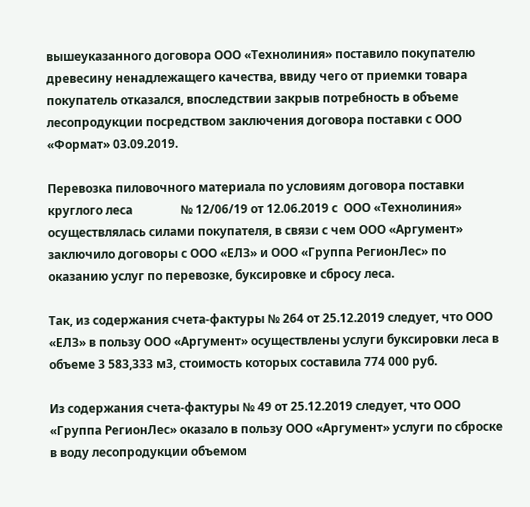вышеуказанного договора ООО «Технолиния» поставило покупателю древесину ненадлежащего качества, ввиду чего от приемки товара покупатель отказался, впоследствии закрыв потребность в объеме лесопродукции посредством заключения договора поставки с ООО «Формат» 03.09.2019.

Перевозка пиловочного материала по условиям договора поставки круглого леса                № 12/06/19 от 12.06.2019 с  ООО «Технолиния» осуществлялась силами покупателя, в связи с чем ООО «Аргумент» заключило договоры с ООО «ЕЛЗ» и ООО «Группа РегионЛес» по оказанию услуг по перевозке, буксировке и сбросу леса.

Так, из содержания счета-фактуры № 264 от 25.12.2019 следует, что ООО «ЕЛЗ» в пользу ООО «Аргумент» осуществлены услуги буксировки леса в объеме 3 583,333 м3, стоимость которых составила 774 000 руб.

Из содержания счета-фактуры № 49 от 25.12.2019 следует, что ООО «Группа РегионЛес» оказало в пользу ООО «Аргумент» услуги по сброске в воду лесопродукции объемом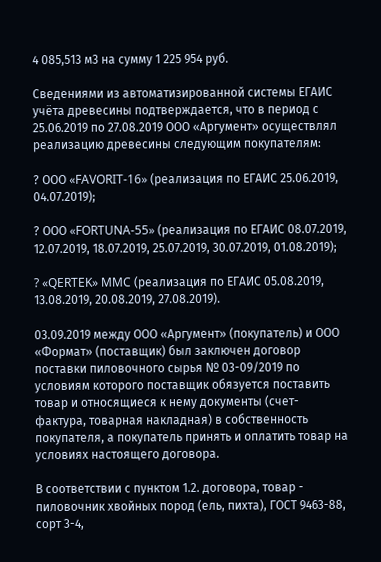4 085,513 м3 на сумму 1 225 954 руб.

Сведениями из автоматизированной системы ЕГАИС учёта древесины подтверждается, что в период с 25.06.2019 по 27.08.2019 ООО «Аргумент» осуществлял реализацию древесины следующим покупателям:

? ООО «FAVORIT-16» (реализация по ЕГАИС 25.06.2019, 04.07.2019);

? ООО «FORTUNA-55» (реализация по ЕГАИС 08.07.2019, 12.07.2019, 18.07.2019, 25.07.2019, 30.07.2019, 01.08.2019);

? «QERTEK» MMC (реализация по ЕГАИС 05.08.2019, 13.08.2019, 20.08.2019, 27.08.2019).

03.09.2019 между ООО «Аргумент» (покупатель) и ООО «Формат» (поставщик) был заключен договор поставки пиловочного сырья № 03-09/2019 по условиям которого поставщик обязуется поставить товар и относящиеся к нему документы (счет-фактура, товарная накладная) в собственность покупателя, а покупатель принять и оплатить товар на условиях настоящего договора.

В соответствии с пунктом 1.2. договора, товар - пиловочник хвойных пород (ель, пихта), ГОСТ 9463-88, сорт 3-4,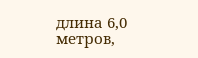длина 6,0 метров,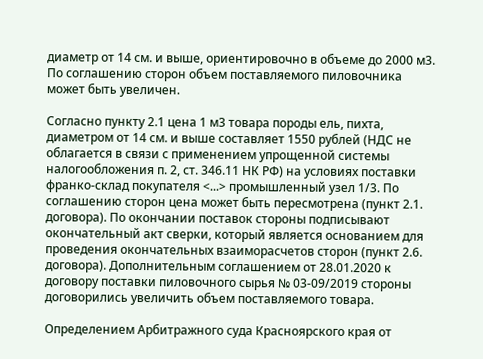диаметр от 14 см. и выше, ориентировочно в объеме до 2000 м3. По соглашению сторон объем поставляемого пиловочника может быть увеличен.

Согласно пункту 2.1 цена 1 м3 товара породы ель, пихта, диаметром от 14 см. и выше составляет 1550 рублей (НДС не облагается в связи с применением упрощенной системы налогообложения п. 2, ст. 346.11 НК РФ) на условиях поставки франко-склад покупателя <...> промышленный узел 1/3. По соглашению сторон цена может быть пересмотрена (пункт 2.1. договора). По окончании поставок стороны подписывают окончательный акт сверки, который является основанием для проведения окончательных взаиморасчетов сторон (пункт 2.6. договора). Дополнительным соглашением от 28.01.2020 к договору поставки пиловочного сырья № 03-09/2019 стороны договорились увеличить объем поставляемого товара.

Определением Арбитражного суда Красноярского края от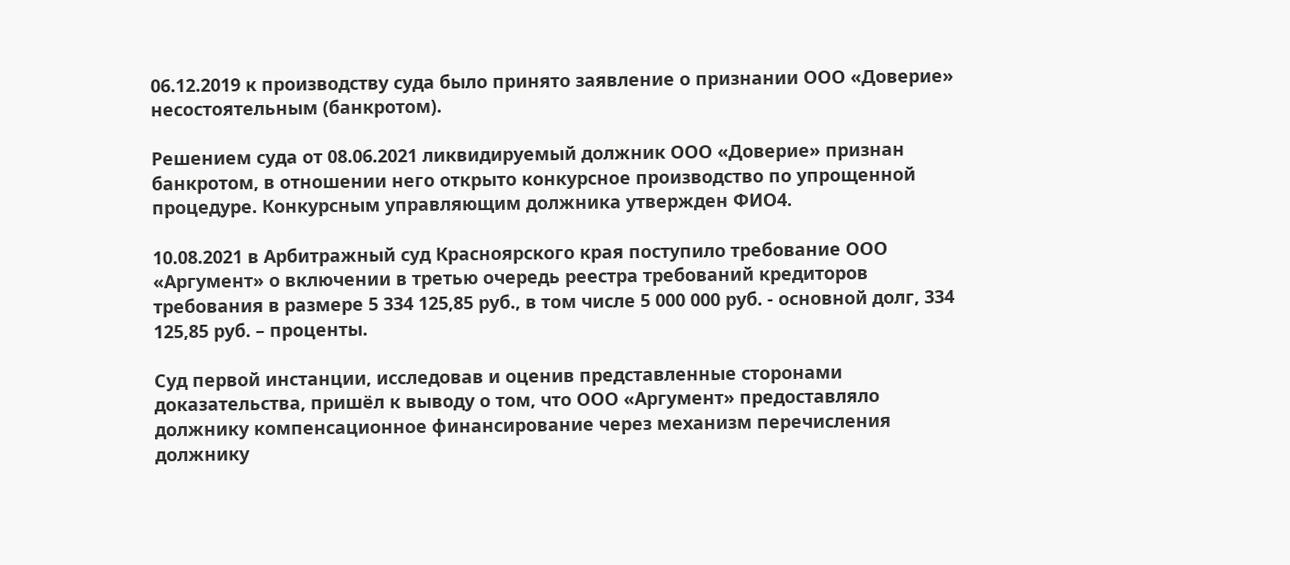06.12.2019 к производству суда было принято заявление о признании ООО «Доверие» несостоятельным (банкротом).

Решением суда от 08.06.2021 ликвидируемый должник ООО «Доверие» признан банкротом, в отношении него открыто конкурсное производство по упрощенной процедуре. Конкурсным управляющим должника утвержден ФИО4.

10.08.2021 в Арбитражный суд Красноярского края поступило требование ООО «Аргумент» о включении в третью очередь реестра требований кредиторов требования в размере 5 334 125,85 руб., в том числе 5 000 000 руб. - основной долг, 334 125,85 руб. – проценты.

Суд первой инстанции, исследовав и оценив представленные сторонами доказательства, пришёл к выводу о том, что ООО «Аргумент» предоставляло должнику компенсационное финансирование через механизм перечисления должнику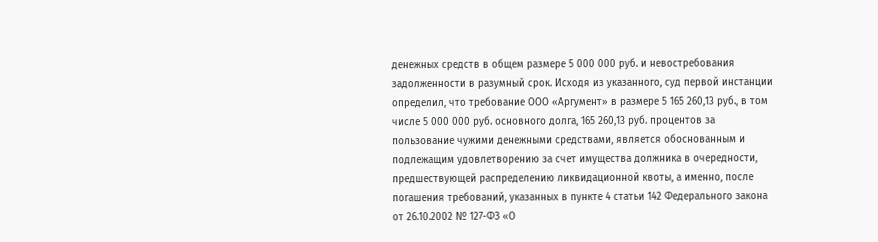денежных средств в общем размере 5 000 000 руб. и невостребования задолженности в разумный срок. Исходя из указанного, суд первой инстанции определил, что требование ООО «Аргумент» в размере 5 165 260,13 руб., в том числе 5 000 000 руб. основного долга, 165 260,13 руб. процентов за пользование чужими денежными средствами, является обоснованным и подлежащим удовлетворению за счет имущества должника в очередности, предшествующей распределению ликвидационной квоты, а именно, после погашения требований, указанных в пункте 4 статьи 142 Федерального закона от 26.10.2002 № 127-ФЗ «О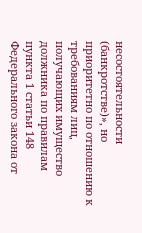несостоятельности (банкротстве)», но приоритетно по отношению к требованиям лиц, получающих имущество должника по правилам пункта 1 статьи 148 Федерального закона от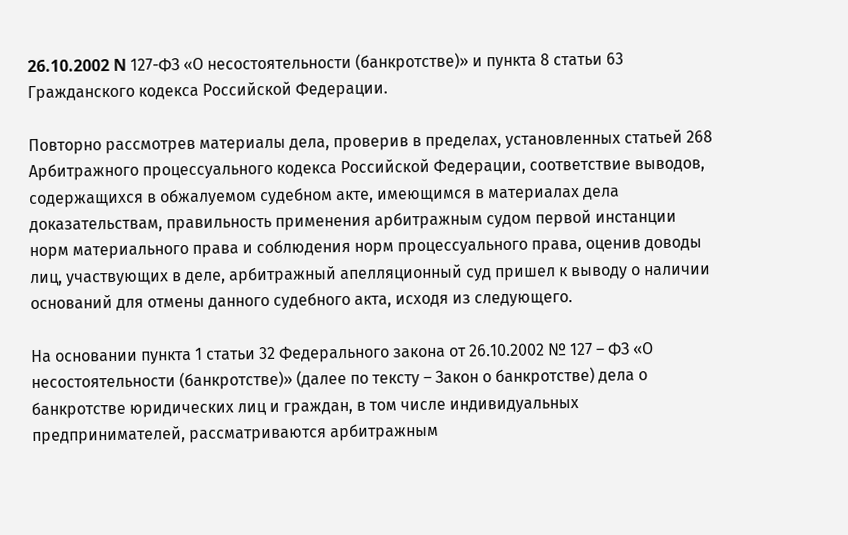26.10.2002 N 127-ФЗ «О несостоятельности (банкротстве)» и пункта 8 статьи 63 Гражданского кодекса Российской Федерации.

Повторно рассмотрев материалы дела, проверив в пределах, установленных статьей 268 Арбитражного процессуального кодекса Российской Федерации, соответствие выводов, содержащихся в обжалуемом судебном акте, имеющимся в материалах дела доказательствам, правильность применения арбитражным судом первой инстанции норм материального права и соблюдения норм процессуального права, оценив доводы лиц, участвующих в деле, арбитражный апелляционный суд пришел к выводу о наличии оснований для отмены данного судебного акта, исходя из следующего.

На основании пункта 1 статьи 32 Федерального закона от 26.10.2002 № 127 – ФЗ «О несостоятельности (банкротстве)» (далее по тексту – Закон о банкротстве) дела о банкротстве юридических лиц и граждан, в том числе индивидуальных предпринимателей, рассматриваются арбитражным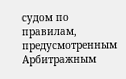судом по правилам, предусмотренным Арбитражным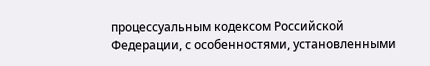процессуальным кодексом Российской Федерации, с особенностями, установленными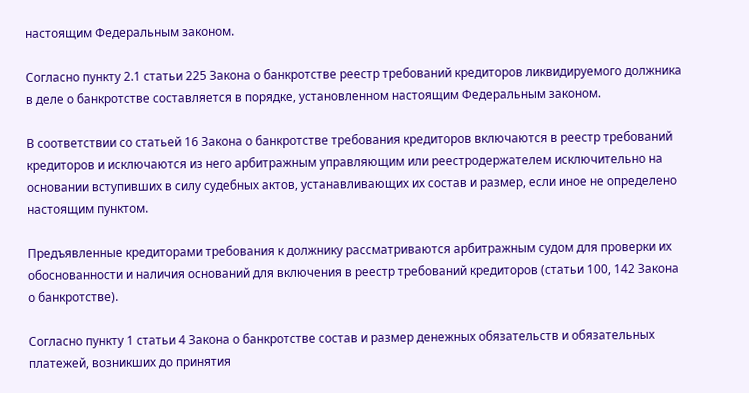настоящим Федеральным законом.

Согласно пункту 2.1 статьи 225 Закона о банкротстве реестр требований кредиторов ликвидируемого должника в деле о банкротстве составляется в порядке, установленном настоящим Федеральным законом.

В соответствии со статьей 16 Закона о банкротстве требования кредиторов включаются в реестр требований кредиторов и исключаются из него арбитражным управляющим или реестродержателем исключительно на основании вступивших в силу судебных актов, устанавливающих их состав и размер, если иное не определено настоящим пунктом.

Предъявленные кредиторами требования к должнику рассматриваются арбитражным судом для проверки их обоснованности и наличия оснований для включения в реестр требований кредиторов (статьи 100, 142 Закона о банкротстве).

Согласно пункту 1 статьи 4 Закона о банкротстве состав и размер денежных обязательств и обязательных платежей, возникших до принятия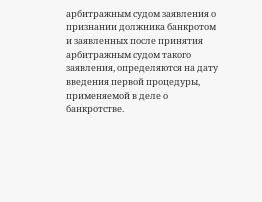арбитражным судом заявления о признании должника банкротом и заявленных после принятия арбитражным судом такого заявления, определяются на дату введения первой процедуры, применяемой в деле о банкротстве.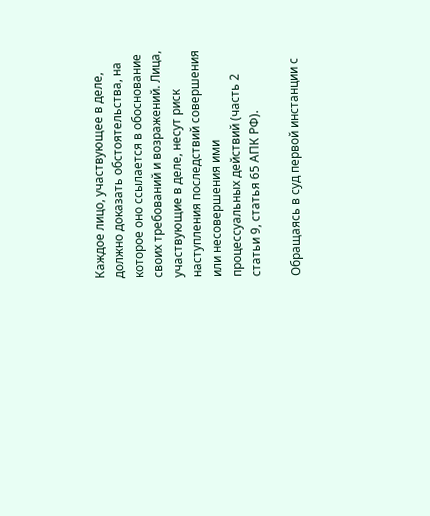Каждое лицо, участвующее в деле, должно доказать обстоятельства, на которое оно ссылается в обоснование своих требований и возражений. Лица, участвующие в деле, несут риск наступления последствий совершения или несовершения ими процессуальных действий (часть 2 статьи 9, статья 65 АПК РФ).

Обращаясь в суд первой инстанции с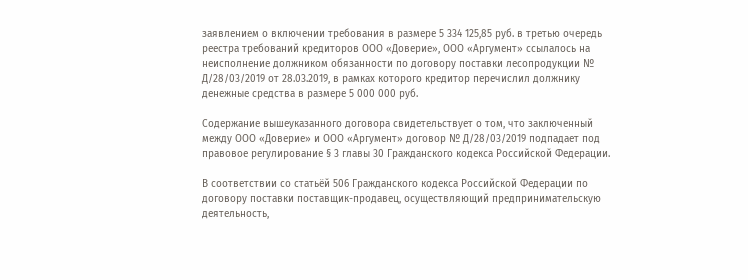заявлением о включении требования в размере 5 334 125,85 руб. в третью очередь реестра требований кредиторов ООО «Доверие», ООО «Аргумент» ссылалось на неисполнение должником обязанности по договору поставки лесопродукции № Д/28/03/2019 от 28.03.2019, в рамках которого кредитор перечислил должнику денежные средства в размере 5 000 000 руб.

Содержание вышеуказанного договора свидетельствует о том, что заключенный между ООО «Доверие» и ООО «Аргумент» договор № Д/28/03/2019 подпадает под правовое регулирование § 3 главы 30 Гражданского кодекса Российской Федерации.

В соответствии со статьёй 506 Гражданского кодекса Российской Федерации по договору поставки поставщик-продавец, осуществляющий предпринимательскую деятельность,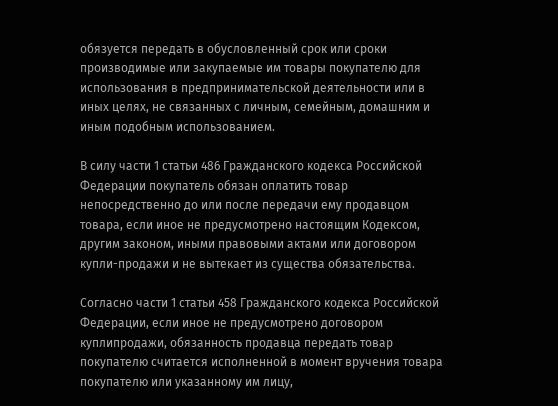обязуется передать в обусловленный срок или сроки производимые или закупаемые им товары покупателю для использования в предпринимательской деятельности или в иных целях, не связанных с личным, семейным, домашним и иным подобным использованием.

В силу части 1 статьи 486 Гражданского кодекса Российской Федерации покупатель обязан оплатить товар непосредственно до или после передачи ему продавцом товара, если иное не предусмотрено настоящим Кодексом, другим законом, иными правовыми актами или договором купли-продажи и не вытекает из существа обязательства.

Согласно части 1 статьи 458 Гражданского кодекса Российской Федерации, если иное не предусмотрено договором куплипродажи, обязанность продавца передать товар покупателю считается исполненной в момент вручения товара покупателю или указанному им лицу,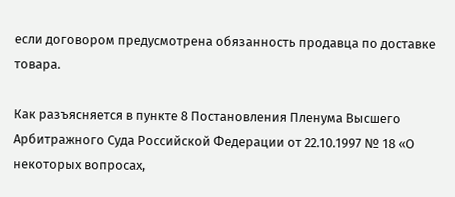если договором предусмотрена обязанность продавца по доставке товара.

Как разъясняется в пункте 8 Постановления Пленума Высшего Арбитражного Суда Российской Федерации от 22.10.1997 № 18 «О некоторых вопросах,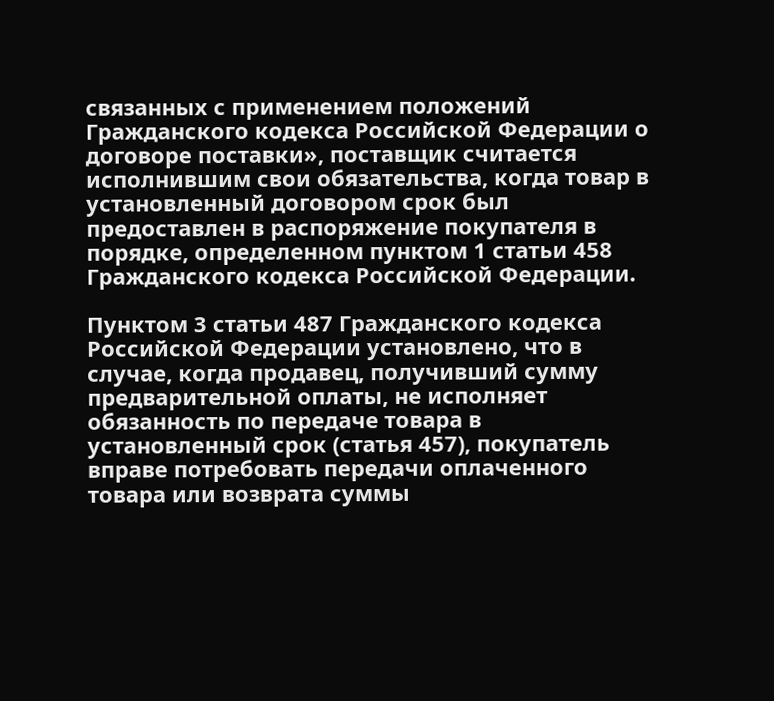связанных с применением положений Гражданского кодекса Российской Федерации о договоре поставки», поставщик считается исполнившим свои обязательства, когда товар в установленный договором срок был предоставлен в распоряжение покупателя в порядке, определенном пунктом 1 статьи 458 Гражданского кодекса Российской Федерации.

Пунктом 3 статьи 487 Гражданского кодекса Российской Федерации установлено, что в случае, когда продавец, получивший сумму предварительной оплаты, не исполняет обязанность по передаче товара в установленный срок (статья 457), покупатель вправе потребовать передачи оплаченного товара или возврата суммы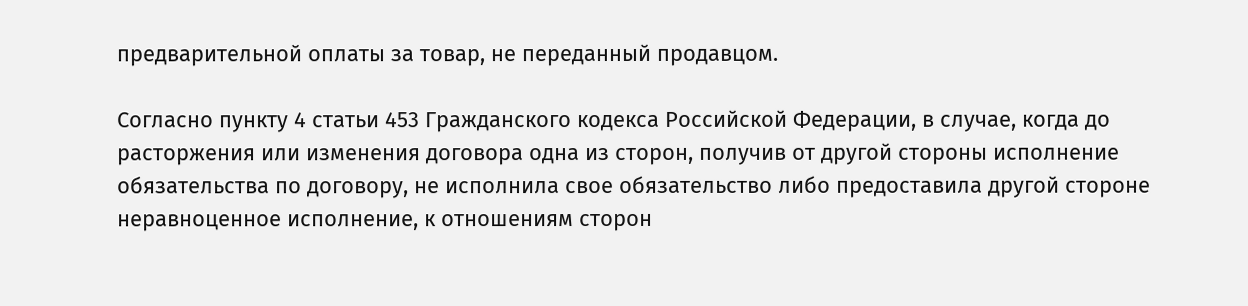предварительной оплаты за товар, не переданный продавцом.

Согласно пункту 4 статьи 453 Гражданского кодекса Российской Федерации, в случае, когда до расторжения или изменения договора одна из сторон, получив от другой стороны исполнение обязательства по договору, не исполнила свое обязательство либо предоставила другой стороне неравноценное исполнение, к отношениям сторон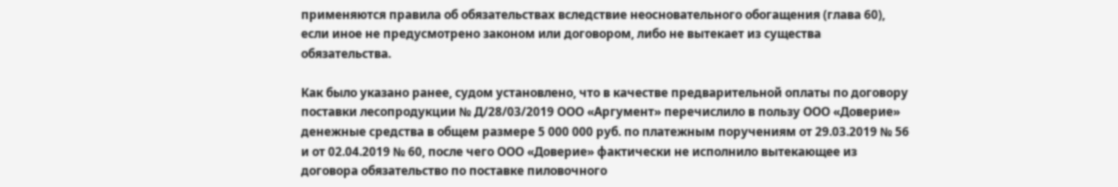применяются правила об обязательствах вследствие неосновательного обогащения (глава 60), если иное не предусмотрено законом или договором, либо не вытекает из существа обязательства.

Как было указано ранее, судом установлено, что в качестве предварительной оплаты по договору поставки лесопродукции № Д/28/03/2019 ООО «Аргумент» перечислило в пользу ООО «Доверие» денежные средства в общем размере 5 000 000 руб. по платежным поручениям от 29.03.2019 № 56 и от 02.04.2019 № 60, после чего ООО «Доверие» фактически не исполнило вытекающее из договора обязательство по поставке пиловочного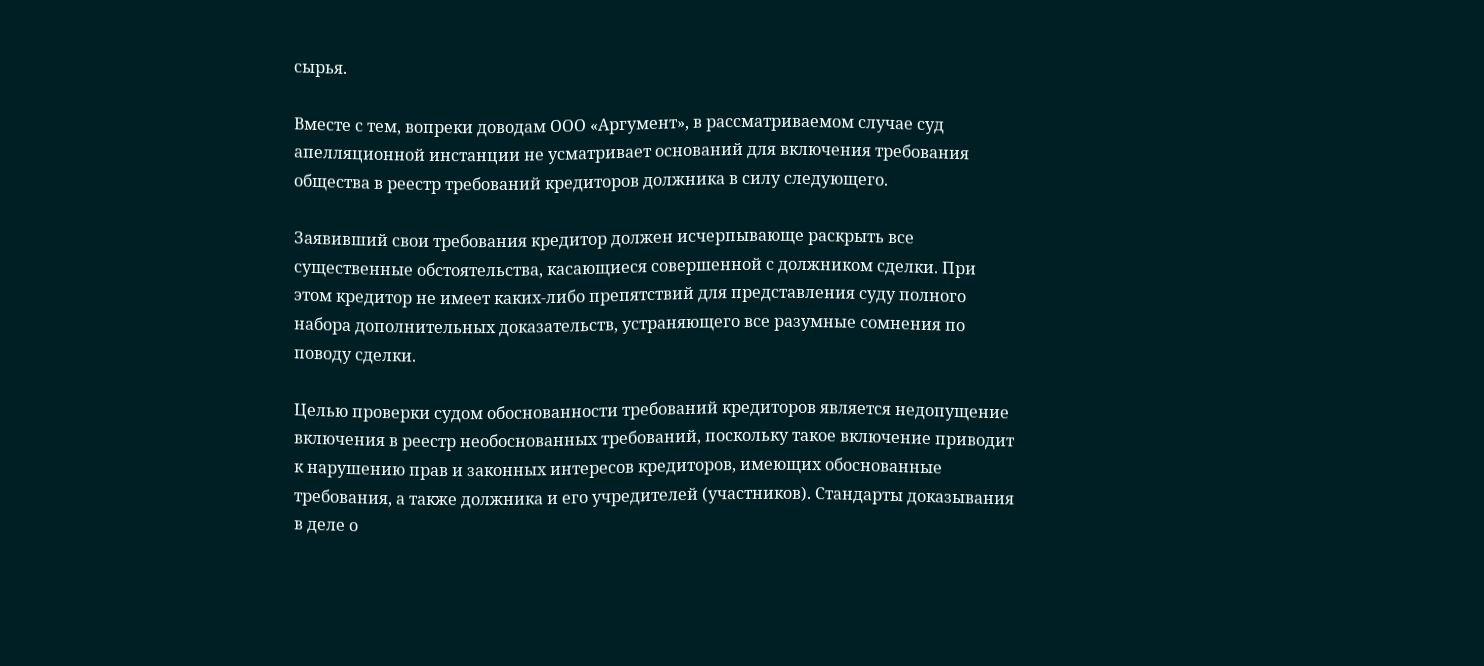сырья.

Вместе с тем, вопреки доводам ООО «Аргумент», в рассматриваемом случае суд апелляционной инстанции не усматривает оснований для включения требования общества в реестр требований кредиторов должника в силу следующего.

Заявивший свои требования кредитор должен исчерпывающе раскрыть все существенные обстоятельства, касающиеся совершенной с должником сделки. При этом кредитор не имеет каких-либо препятствий для представления суду полного набора дополнительных доказательств, устраняющего все разумные сомнения по поводу сделки.

Целью проверки судом обоснованности требований кредиторов является недопущение включения в реестр необоснованных требований, поскольку такое включение приводит к нарушению прав и законных интересов кредиторов, имеющих обоснованные требования, а также должника и его учредителей (участников). Стандарты доказывания в деле о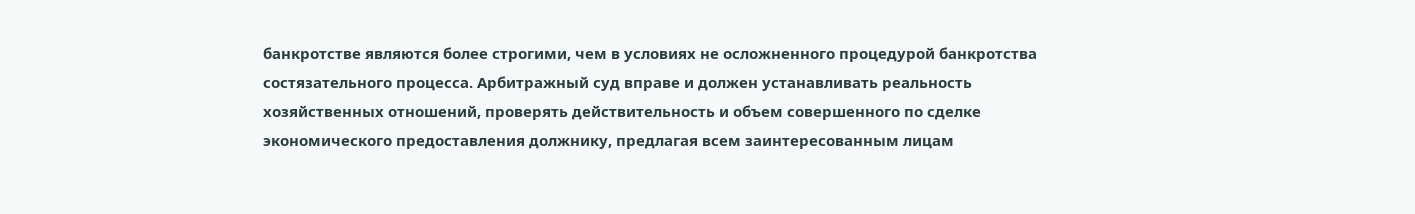банкротстве являются более строгими, чем в условиях не осложненного процедурой банкротства состязательного процесса. Арбитражный суд вправе и должен устанавливать реальность хозяйственных отношений, проверять действительность и объем совершенного по сделке экономического предоставления должнику, предлагая всем заинтересованным лицам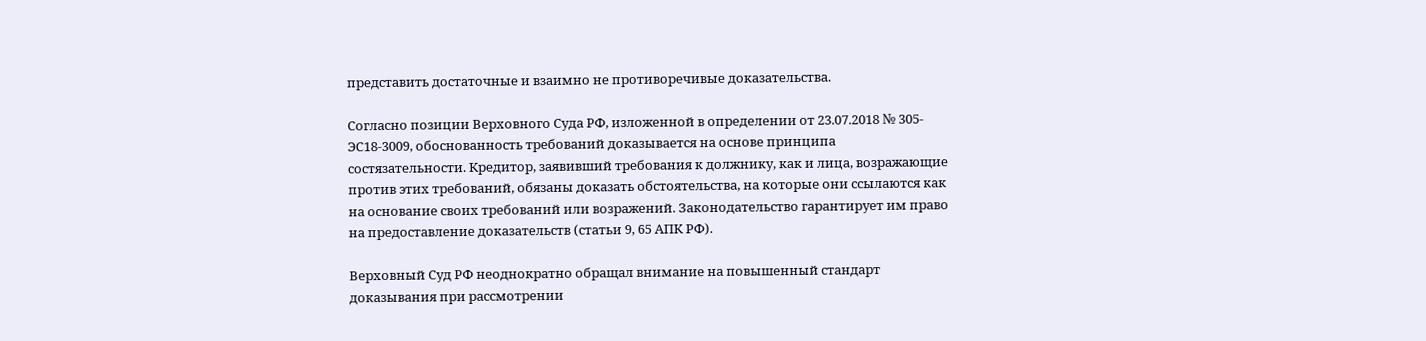представить достаточные и взаимно не противоречивые доказательства.

Согласно позиции Верховного Суда РФ, изложенной в определении от 23.07.2018 № 305-ЭС18-3009, обоснованность требований доказывается на основе принципа состязательности. Кредитор, заявивший требования к должнику, как и лица, возражающие против этих требований, обязаны доказать обстоятельства, на которые они ссылаются как на основание своих требований или возражений. Законодательство гарантирует им право на предоставление доказательств (статьи 9, 65 АПК РФ).

Верховный Суд РФ неоднократно обращал внимание на повышенный стандарт доказывания при рассмотрении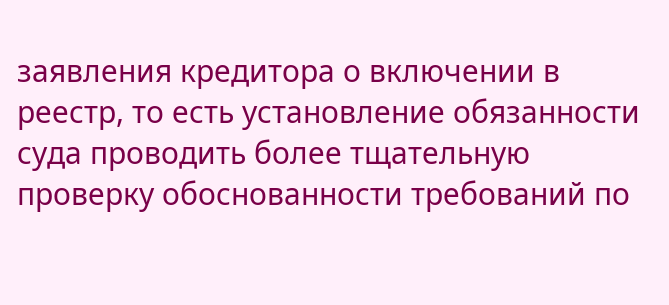заявления кредитора о включении в реестр, то есть установление обязанности суда проводить более тщательную проверку обоснованности требований по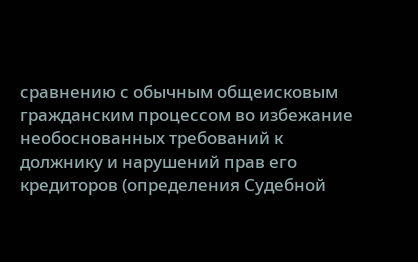сравнению с обычным общеисковым гражданским процессом во избежание необоснованных требований к должнику и нарушений прав его кредиторов (определения Судебной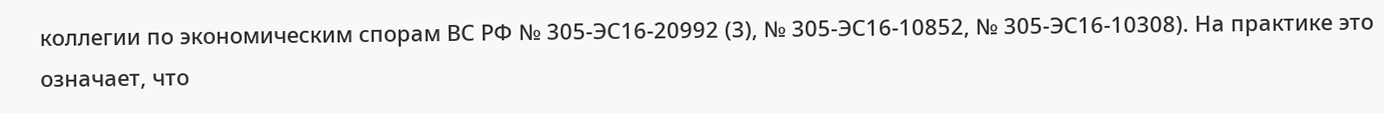коллегии по экономическим спорам ВС РФ № 305-ЭС16-20992 (3), № 305-ЭС16-10852, № 305-ЭС16-10308). На практике это означает, что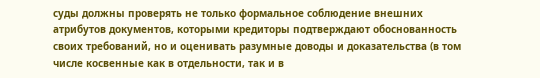суды должны проверять не только формальное соблюдение внешних атрибутов документов, которыми кредиторы подтверждают обоснованность своих требований, но и оценивать разумные доводы и доказательства (в том числе косвенные как в отдельности, так и в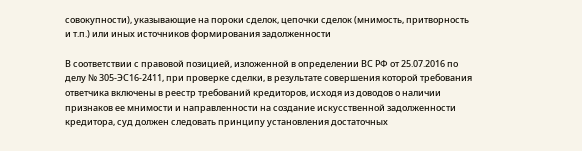совокупности), указывающие на пороки сделок, цепочки сделок (мнимость, притворность и т.п.) или иных источников формирования задолженности

В соответствии с правовой позицией, изложенной в определении ВС РФ от 25.07.2016 по делу № 305-ЭС16-2411, при проверке сделки, в результате совершения которой требования ответчика включены в реестр требований кредиторов, исходя из доводов о наличии признаков ее мнимости и направленности на создание искусственной задолженности кредитора, суд должен следовать принципу установления достаточных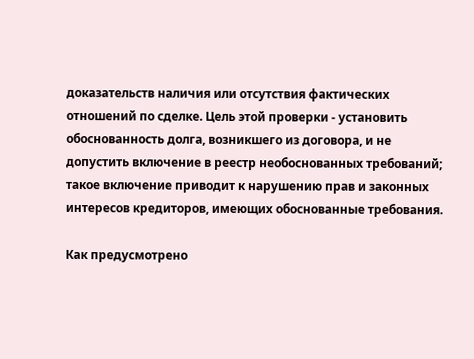доказательств наличия или отсутствия фактических отношений по сделке. Цель этой проверки - установить обоснованность долга, возникшего из договора, и не допустить включение в реестр необоснованных требований; такое включение приводит к нарушению прав и законных интересов кредиторов, имеющих обоснованные требования.

Как предусмотрено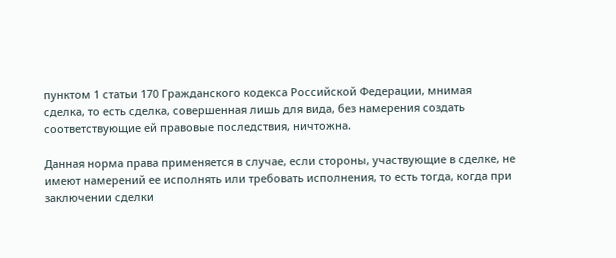пунктом 1 статьи 170 Гражданского кодекса Российской Федерации, мнимая сделка, то есть сделка, совершенная лишь для вида, без намерения создать соответствующие ей правовые последствия, ничтожна.

Данная норма права применяется в случае, если стороны, участвующие в сделке, не имеют намерений ее исполнять или требовать исполнения, то есть тогда, когда при заключении сделки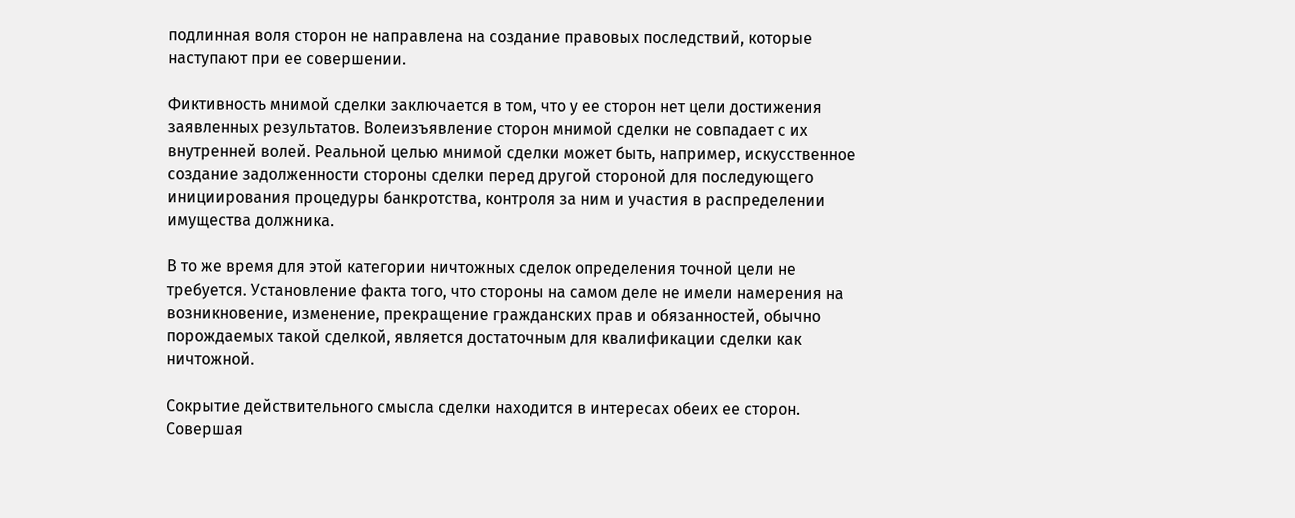подлинная воля сторон не направлена на создание правовых последствий, которые наступают при ее совершении.

Фиктивность мнимой сделки заключается в том, что у ее сторон нет цели достижения заявленных результатов. Волеизъявление сторон мнимой сделки не совпадает с их внутренней волей. Реальной целью мнимой сделки может быть, например, искусственное создание задолженности стороны сделки перед другой стороной для последующего инициирования процедуры банкротства, контроля за ним и участия в распределении имущества должника.

В то же время для этой категории ничтожных сделок определения точной цели не требуется. Установление факта того, что стороны на самом деле не имели намерения на возникновение, изменение, прекращение гражданских прав и обязанностей, обычно порождаемых такой сделкой, является достаточным для квалификации сделки как ничтожной.

Сокрытие действительного смысла сделки находится в интересах обеих ее сторон. Совершая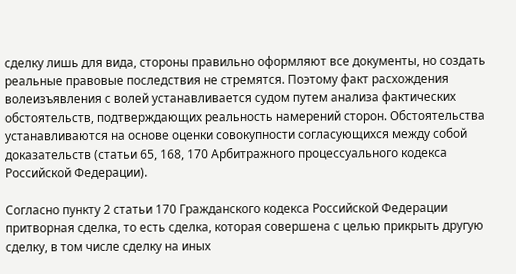сделку лишь для вида, стороны правильно оформляют все документы, но создать реальные правовые последствия не стремятся. Поэтому факт расхождения волеизъявления с волей устанавливается судом путем анализа фактических обстоятельств, подтверждающих реальность намерений сторон. Обстоятельства устанавливаются на основе оценки совокупности согласующихся между собой доказательств (статьи 65, 168, 170 Арбитражного процессуального кодекса Российской Федерации).

Согласно пункту 2 статьи 170 Гражданского кодекса Российской Федерации притворная сделка, то есть сделка, которая совершена с целью прикрыть другую сделку, в том числе сделку на иных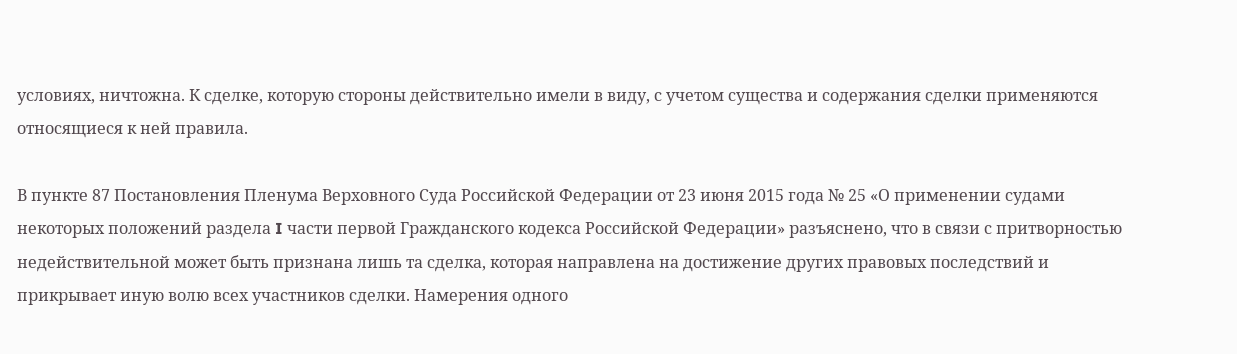условиях, ничтожна. К сделке, которую стороны действительно имели в виду, с учетом существа и содержания сделки применяются относящиеся к ней правила.

В пункте 87 Постановления Пленума Верховного Суда Российской Федерации от 23 июня 2015 года № 25 «О применении судами некоторых положений раздела I части первой Гражданского кодекса Российской Федерации» разъяснено, что в связи с притворностью недействительной может быть признана лишь та сделка, которая направлена на достижение других правовых последствий и прикрывает иную волю всех участников сделки. Намерения одного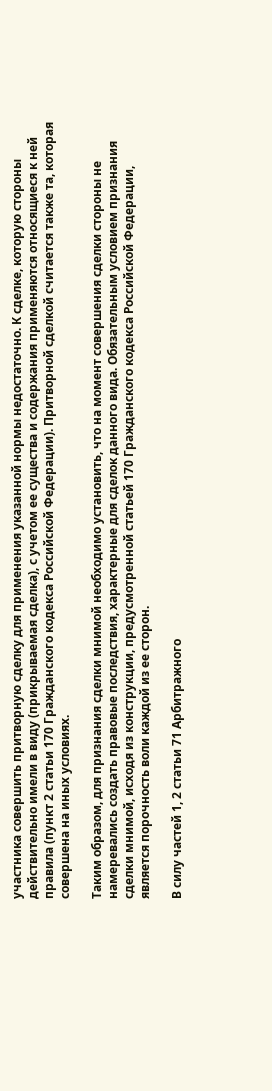участника совершить притворную сделку для применения указанной нормы недостаточно. К сделке, которую стороны действительно имели в виду (прикрываемая сделка), с учетом ее существа и содержания применяются относящиеся к ней правила (пункт 2 статьи 170 Гражданского кодекса Российской Федерации). Притворной сделкой считается также та, которая совершена на иных условиях.

Таким образом, для признания сделки мнимой необходимо установить, что на момент совершения сделки стороны не намеревались создать правовые последствия, характерные для сделок данного вида. Обязательным условием признания сделки мнимой, исходя из конструкции, предусмотренной статьей 170 Гражданского кодекса Российской Федерации, является порочность воли каждой из ее сторон.

В силу частей 1, 2 статьи 71 Арбитражного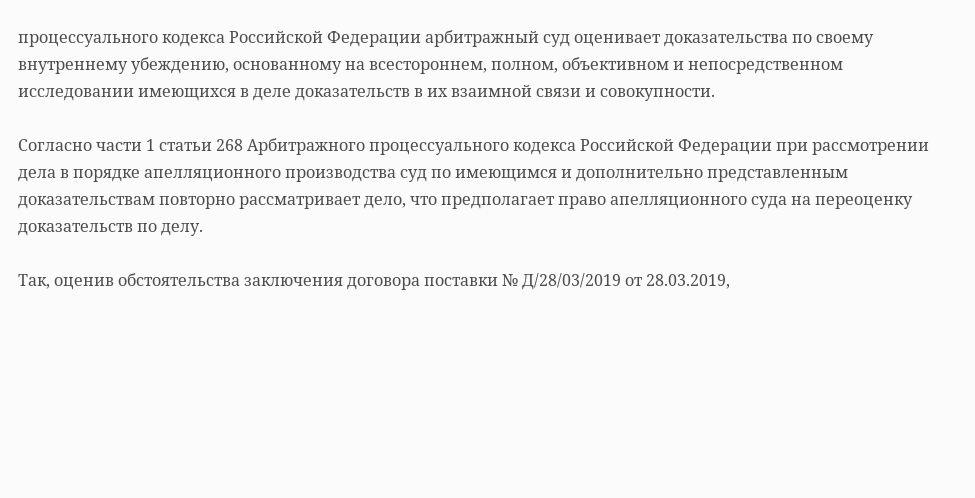процессуального кодекса Российской Федерации арбитражный суд оценивает доказательства по своему внутреннему убеждению, основанному на всестороннем, полном, объективном и непосредственном исследовании имеющихся в деле доказательств в их взаимной связи и совокупности.

Согласно части 1 статьи 268 Арбитражного процессуального кодекса Российской Федерации при рассмотрении дела в порядке апелляционного производства суд по имеющимся и дополнительно представленным доказательствам повторно рассматривает дело, что предполагает право апелляционного суда на переоценку доказательств по делу.

Так, оценив обстоятельства заключения договора поставки № Д/28/03/2019 от 28.03.2019,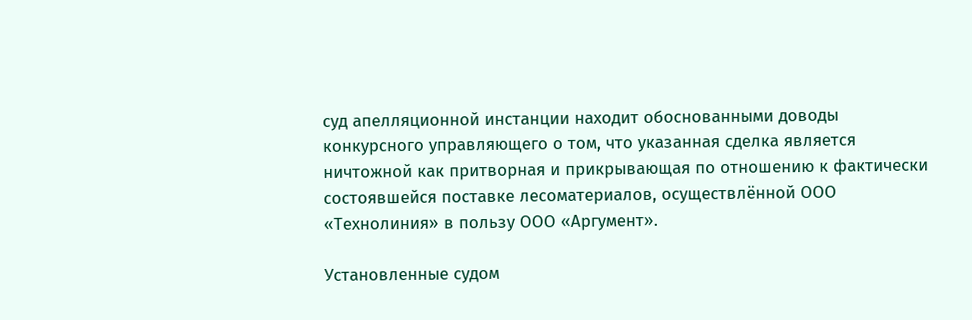суд апелляционной инстанции находит обоснованными доводы конкурсного управляющего о том, что указанная сделка является ничтожной как притворная и прикрывающая по отношению к фактически состоявшейся поставке лесоматериалов, осуществлённой ООО «Технолиния» в пользу ООО «Аргумент».

Установленные судом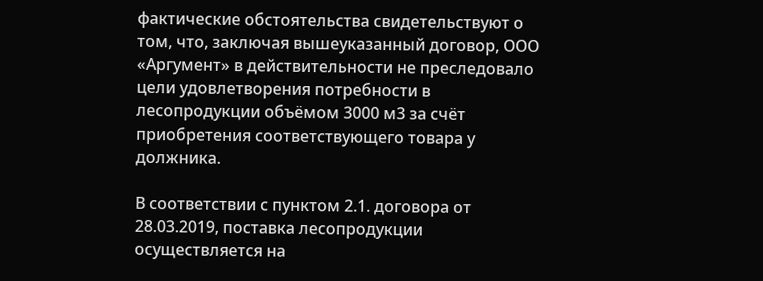фактические обстоятельства свидетельствуют о том, что, заключая вышеуказанный договор, ООО «Аргумент» в действительности не преследовало цели удовлетворения потребности в лесопродукции объёмом 3000 м3 за счёт приобретения соответствующего товара у должника.

В соответствии с пунктом 2.1. договора от 28.03.2019, поставка лесопродукции осуществляется на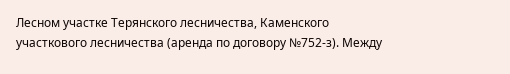Лесном участке Терянского лесничества, Каменского участкового лесничества (аренда по договору №752-з). Между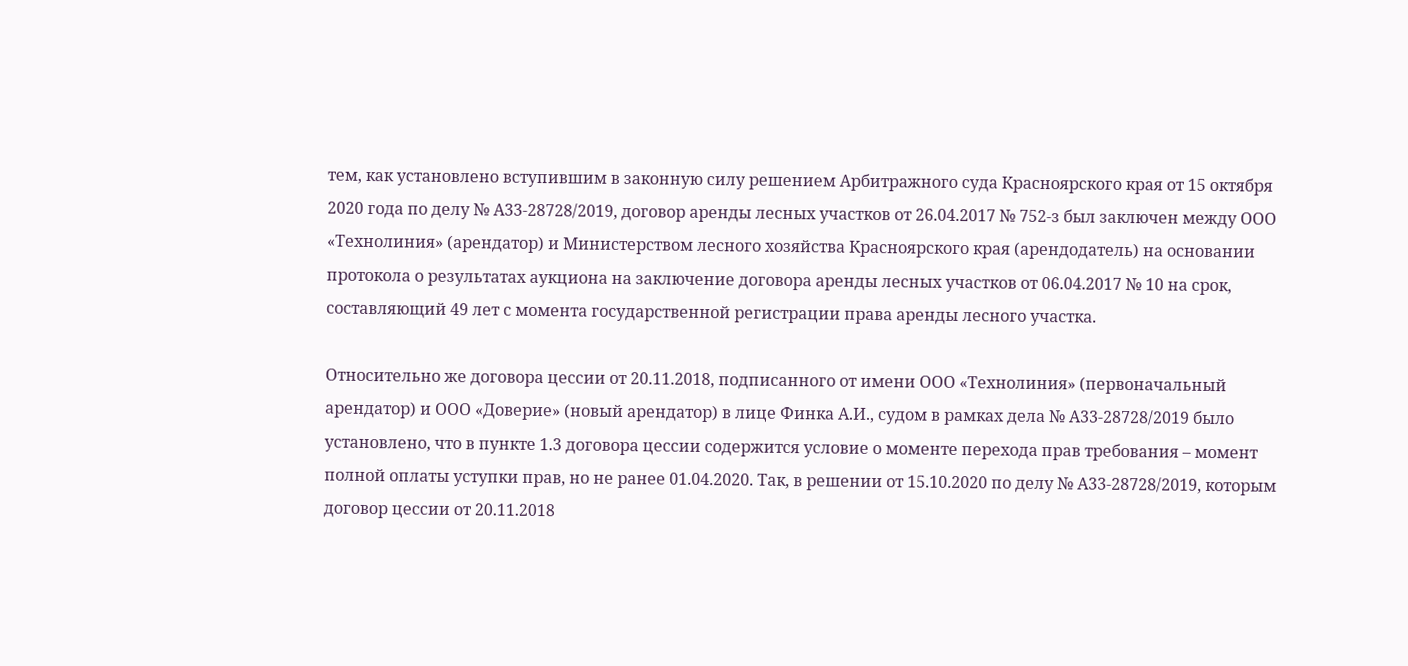тем, как установлено вступившим в законную силу решением Арбитражного суда Красноярского края от 15 октября 2020 года по делу № А33-28728/2019, договор аренды лесных участков от 26.04.2017 № 752-з был заключен между ООО «Технолиния» (арендатор) и Министерством лесного хозяйства Красноярского края (арендодатель) на основании протокола о результатах аукциона на заключение договора аренды лесных участков от 06.04.2017 № 10 на срок, составляющий 49 лет с момента государственной регистрации права аренды лесного участка.

Относительно же договора цессии от 20.11.2018, подписанного от имени ООО «Технолиния» (первоначальный арендатор) и ООО «Доверие» (новый арендатор) в лице Финка А.И., судом в рамках дела № А33-28728/2019 было установлено, что в пункте 1.3 договора цессии содержится условие о моменте перехода прав требования – момент полной оплаты уступки прав, но не ранее 01.04.2020. Так, в решении от 15.10.2020 по делу № А33-28728/2019, которым договор цессии от 20.11.2018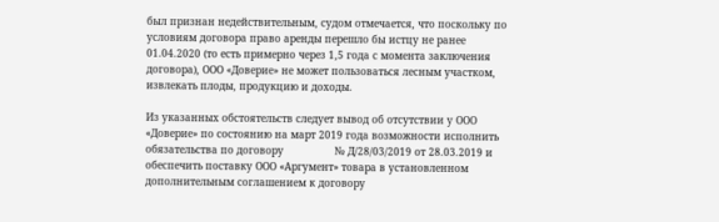был признан недействительным, судом отмечается, что поскольку по условиям договора право аренды перешло бы истцу не ранее 01.04.2020 (то есть примерно через 1,5 года с момента заключения договора), ООО «Доверие» не может пользоваться лесным участком, извлекать плоды, продукцию и доходы.

Из указанных обстоятельств следует вывод об отсутствии у ООО «Доверие» по состоянию на март 2019 года возможности исполнить обязательства по договору                 № Д/28/03/2019 от 28.03.2019 и обеспечить поставку ООО «Аргумент» товара в установленном дополнительным соглашением к договору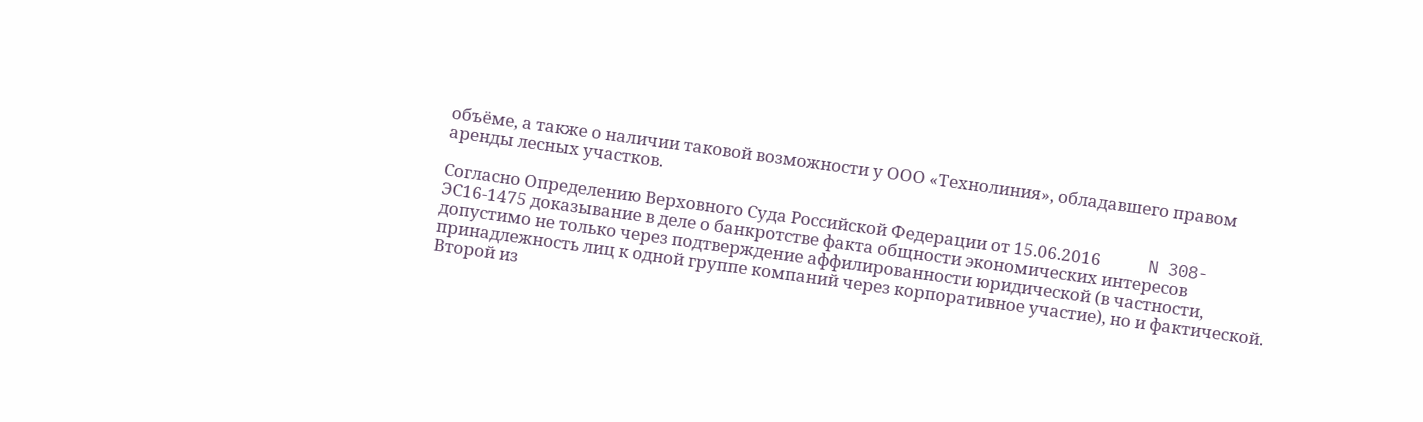объёме, а также о наличии таковой возможности у ООО «Технолиния», обладавшего правом аренды лесных участков.

Согласно Определению Верховного Суда Российской Федерации от 15.06.2016            N 308-ЭС16-1475 доказывание в деле о банкротстве факта общности экономических интересов допустимо не только через подтверждение аффилированности юридической (в частности, принадлежность лиц к одной группе компаний через корпоративное участие), но и фактической. Второй из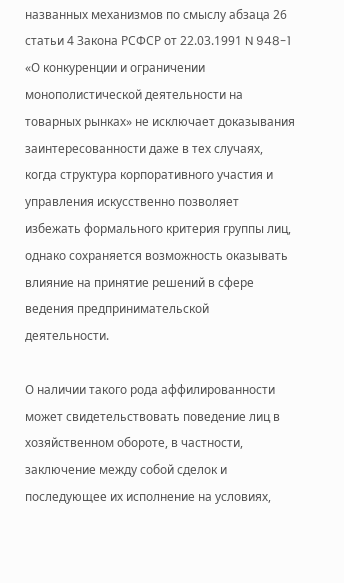названных механизмов по смыслу абзаца 26 статьи 4 Закона РСФСР от 22.03.1991 N 948-1 «О конкуренции и ограничении монополистической деятельности на товарных рынках» не исключает доказывания заинтересованности даже в тех случаях, когда структура корпоративного участия и управления искусственно позволяет избежать формального критерия группы лиц, однако сохраняется возможность оказывать влияние на принятие решений в сфере ведения предпринимательской деятельности.

О наличии такого рода аффилированности может свидетельствовать поведение лиц в хозяйственном обороте, в частности, заключение между собой сделок и последующее их исполнение на условиях,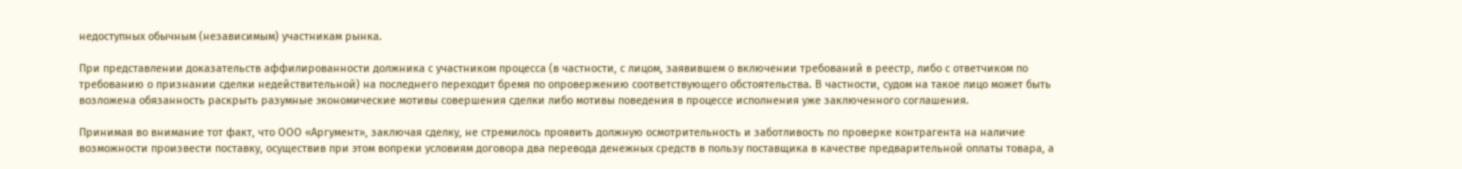недоступных обычным (независимым) участникам рынка.

При представлении доказательств аффилированности должника с участником процесса (в частности, с лицом, заявившем о включении требований в реестр, либо с ответчиком по требованию о признании сделки недействительной) на последнего переходит бремя по опровержению соответствующего обстоятельства. В частности, судом на такое лицо может быть возложена обязанность раскрыть разумные экономические мотивы совершения сделки либо мотивы поведения в процессе исполнения уже заключенного соглашения.

Принимая во внимание тот факт, что ООО «Аргумент», заключая сделку, не стремилось проявить должную осмотрительность и заботливость по проверке контрагента на наличие возможности произвести поставку, осуществив при этом вопреки условиям договора два перевода денежных средств в пользу поставщика в качестве предварительной оплаты товара, а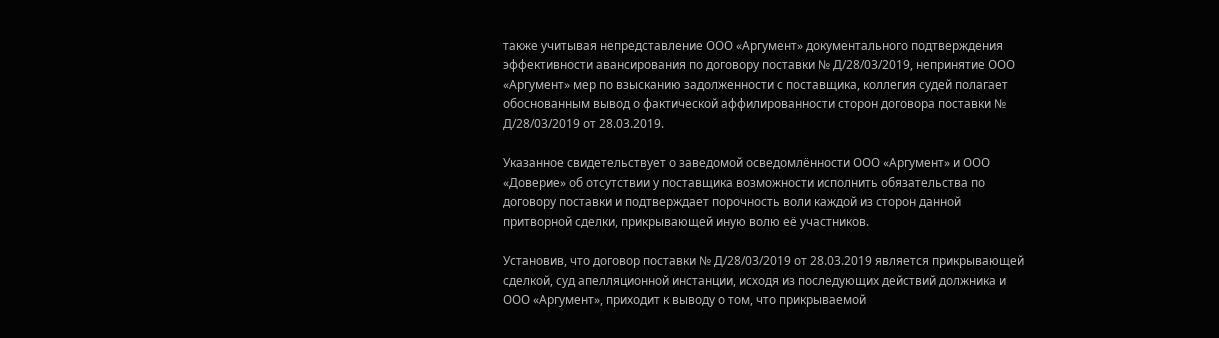также учитывая непредставление ООО «Аргумент» документального подтверждения эффективности авансирования по договору поставки № Д/28/03/2019, непринятие ООО «Аргумент» мер по взысканию задолженности с поставщика, коллегия судей полагает обоснованным вывод о фактической аффилированности сторон договора поставки № Д/28/03/2019 от 28.03.2019.

Указанное свидетельствует о заведомой осведомлённости ООО «Аргумент» и ООО «Доверие» об отсутствии у поставщика возможности исполнить обязательства по договору поставки и подтверждает порочность воли каждой из сторон данной притворной сделки, прикрывающей иную волю её участников.

Установив, что договор поставки № Д/28/03/2019 от 28.03.2019 является прикрывающей сделкой, суд апелляционной инстанции, исходя из последующих действий должника и ООО «Аргумент», приходит к выводу о том, что прикрываемой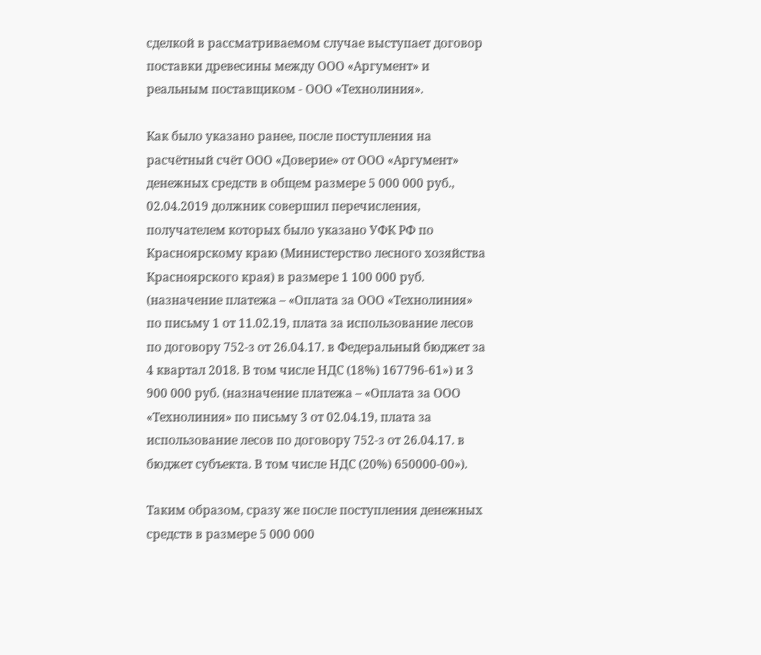сделкой в рассматриваемом случае выступает договор поставки древесины между ООО «Аргумент» и реальным поставщиком - ООО «Технолиния».

Как было указано ранее, после поступления на расчётный счёт ООО «Доверие» от ООО «Аргумент» денежных средств в общем размере 5 000 000 руб., 02.04.2019 должник совершил перечисления, получателем которых было указано УФК РФ по Красноярскому краю (Министерство лесного хозяйства Красноярского края) в размере 1 100 000 руб. (назначение платежа – «Оплата за ООО «Технолиния» по письму 1 от 11.02.19, плата за использование лесов по договору 752-з от 26.04.17. в Федеральный бюджет за 4 квартал 2018. В том числе НДС (18%) 167796-61») и 3 900 000 руб. (назначение платежа – «Оплата за ООО «Технолиния» по письму 3 от 02.04.19, плата за использование лесов по договору 752-з от 26.04.17. в бюджет субъекта. В том числе НДС (20%) 650000-00»).

Таким образом, сразу же после поступления денежных средств в размере 5 000 000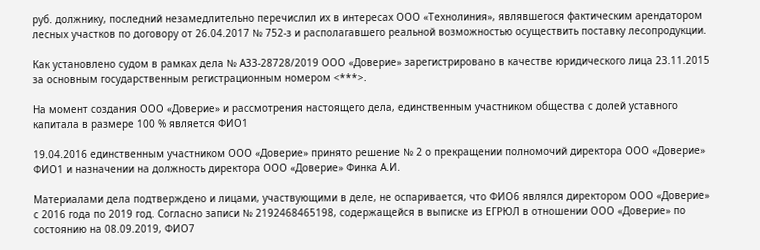руб. должнику, последний незамедлительно перечислил их в интересах ООО «Технолиния», являвшегося фактическим арендатором лесных участков по договору от 26.04.2017 № 752-з и располагавшего реальной возможностью осуществить поставку лесопродукции.

Как установлено судом в рамках дела № А33-28728/2019 ООО «Доверие» зарегистрировано в качестве юридического лица 23.11.2015 за основным государственным регистрационным номером <***>.

На момент создания ООО «Доверие» и рассмотрения настоящего дела, единственным участником общества с долей уставного капитала в размере 100 % является ФИО1

19.04.2016 единственным участником ООО «Доверие» принято решение № 2 о прекращении полномочий директора ООО «Доверие» ФИО1 и назначении на должность директора ООО «Доверие» Финка А.И.

Материалами дела подтверждено и лицами, участвующими в деле, не оспаривается, что ФИО6 являлся директором ООО «Доверие» с 2016 года по 2019 год. Согласно записи № 2192468465198, содержащейся в выписке из ЕГРЮЛ в отношении ООО «Доверие» по состоянию на 08.09.2019, ФИО7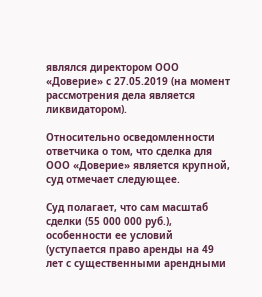являлся директором ООО «Доверие» с 27.05.2019 (на момент рассмотрения дела является ликвидатором).

Относительно осведомленности ответчика о том, что сделка для ООО «Доверие» является крупной, суд отмечает следующее.

Суд полагает, что сам масштаб сделки (55 000 000 руб.), особенности ее условий (уступается право аренды на 49 лет с существенными арендными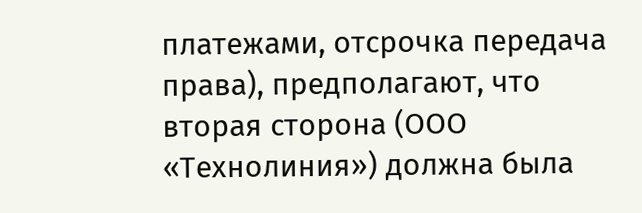платежами, отсрочка передача права), предполагают, что вторая сторона (ООО «Технолиния») должна была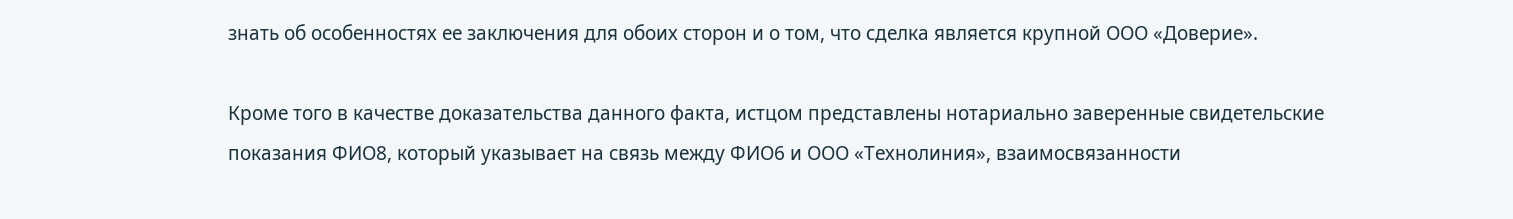знать об особенностях ее заключения для обоих сторон и о том, что сделка является крупной ООО «Доверие».

Кроме того в качестве доказательства данного факта, истцом представлены нотариально заверенные свидетельские показания ФИО8, который указывает на связь между ФИО6 и ООО «Технолиния», взаимосвязанности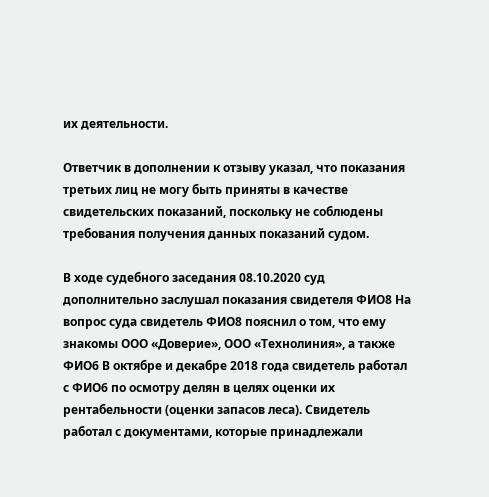их деятельности.

Ответчик в дополнении к отзыву указал, что показания третьих лиц не могу быть приняты в качестве свидетельских показаний, поскольку не соблюдены требования получения данных показаний судом.

В ходе судебного заседания 08.10.2020 суд дополнительно заслушал показания свидетеля ФИО8 На вопрос суда свидетель ФИО8 пояснил о том, что ему знакомы ООО «Доверие», ООО «Технолиния», а также ФИО6 В октябре и декабре 2018 года свидетель работал с ФИО6 по осмотру делян в целях оценки их рентабельности (оценки запасов леса). Свидетель работал с документами, которые принадлежали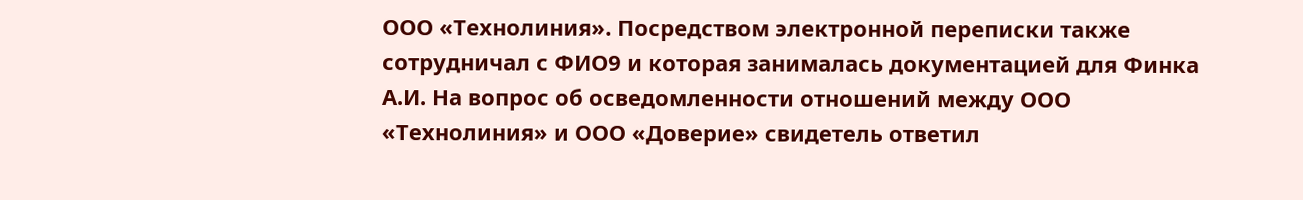ООО «Технолиния». Посредством электронной переписки также сотрудничал с ФИО9 и которая занималась документацией для Финка А.И. На вопрос об осведомленности отношений между ООО «Технолиния» и ООО «Доверие» свидетель ответил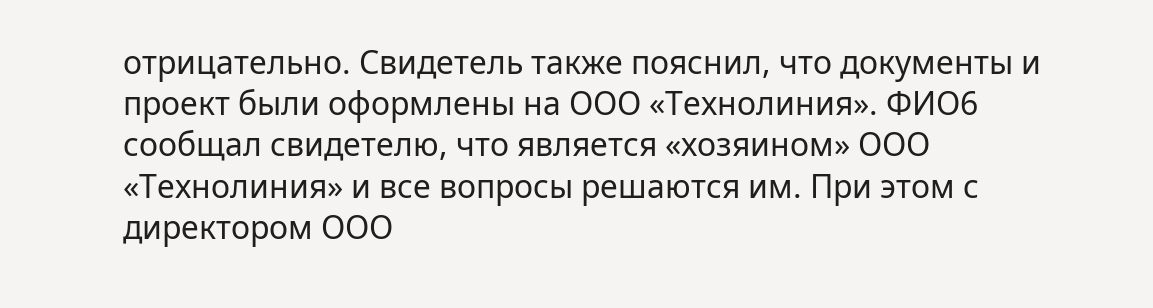отрицательно. Свидетель также пояснил, что документы и проект были оформлены на ООО «Технолиния». ФИО6 сообщал свидетелю, что является «хозяином» ООО «Технолиния» и все вопросы решаются им. При этом с директором ООО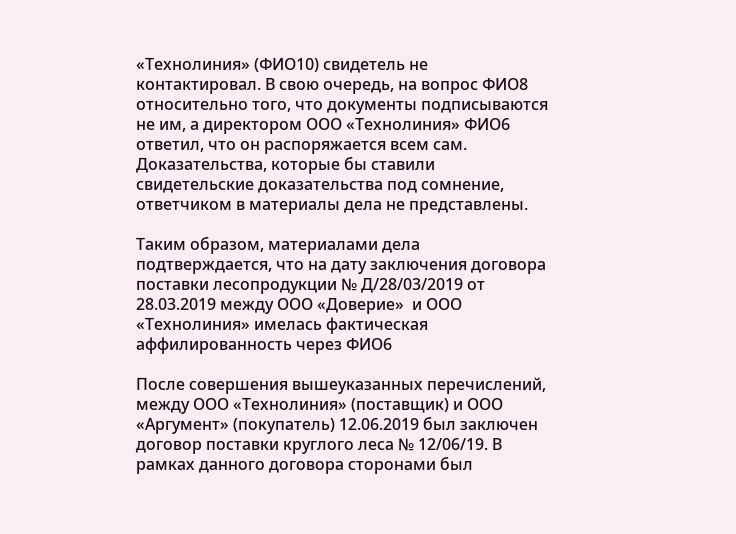«Технолиния» (ФИО10) свидетель не контактировал. В свою очередь, на вопрос ФИО8 относительно того, что документы подписываются не им, а директором ООО «Технолиния» ФИО6 ответил, что он распоряжается всем сам. Доказательства, которые бы ставили свидетельские доказательства под сомнение, ответчиком в материалы дела не представлены.

Таким образом, материалами дела подтверждается, что на дату заключения договора поставки лесопродукции № Д/28/03/2019 от 28.03.2019 между ООО «Доверие»  и ООО «Технолиния» имелась фактическая аффилированность через ФИО6

После совершения вышеуказанных перечислений, между ООО «Технолиния» (поставщик) и ООО «Аргумент» (покупатель) 12.06.2019 был заключен договор поставки круглого леса № 12/06/19. В рамках данного договора сторонами был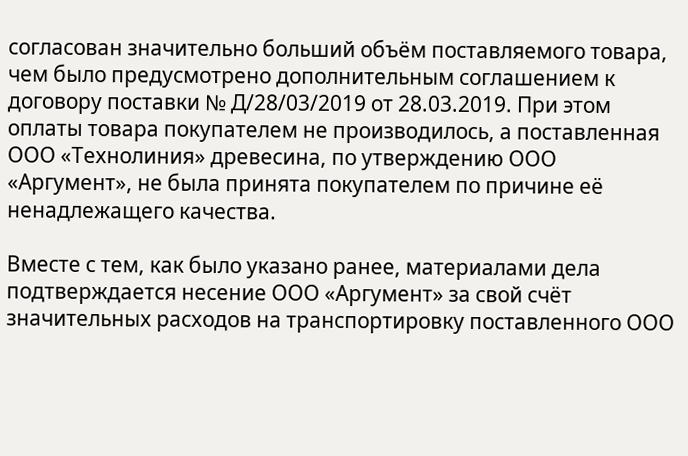согласован значительно больший объём поставляемого товара, чем было предусмотрено дополнительным соглашением к договору поставки № Д/28/03/2019 от 28.03.2019. При этом оплаты товара покупателем не производилось, а поставленная ООО «Технолиния» древесина, по утверждению ООО «Аргумент», не была принята покупателем по причине её ненадлежащего качества.

Вместе с тем, как было указано ранее, материалами дела подтверждается несение ООО «Аргумент» за свой счёт значительных расходов на транспортировку поставленного ООО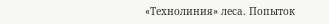«Технолиния» леса. Попыток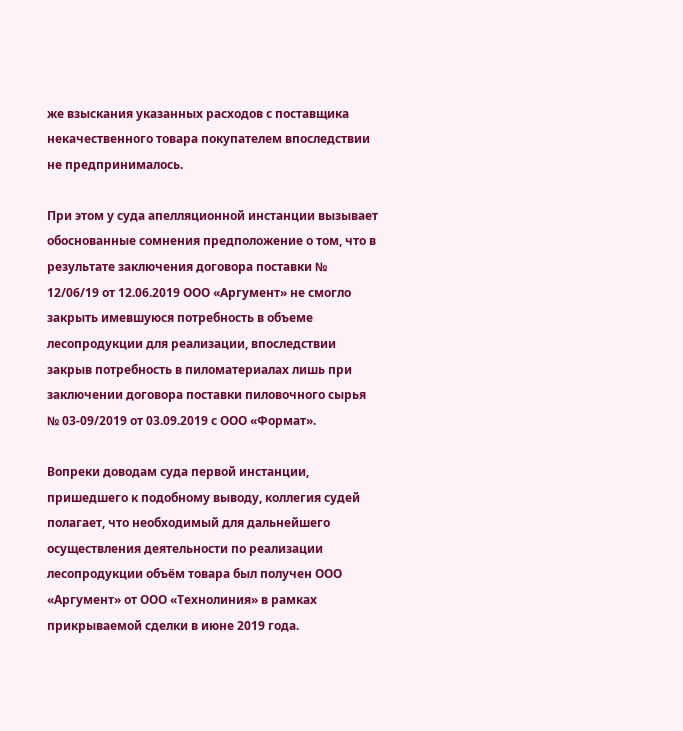же взыскания указанных расходов с поставщика некачественного товара покупателем впоследствии не предпринималось.

При этом у суда апелляционной инстанции вызывает обоснованные сомнения предположение о том, что в результате заключения договора поставки № 12/06/19 от 12.06.2019 ООО «Аргумент» не смогло закрыть имевшуюся потребность в объеме лесопродукции для реализации, впоследствии закрыв потребность в пиломатериалах лишь при заключении договора поставки пиловочного сырья № 03-09/2019 от 03.09.2019 с ООО «Формат».

Вопреки доводам суда первой инстанции, пришедшего к подобному выводу, коллегия судей полагает, что необходимый для дальнейшего осуществления деятельности по реализации лесопродукции объём товара был получен ООО «Аргумент» от ООО «Технолиния» в рамках прикрываемой сделки в июне 2019 года.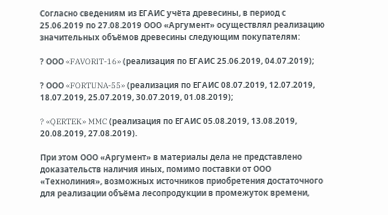Согласно сведениям из ЕГАИС учёта древесины, в период с 25.06.2019 по 27.08.2019 ООО «Аргумент» осуществлял реализацию значительных объёмов древесины следующим покупателям:

? ООО «FAVORIT-16» (реализация по ЕГАИС 25.06.2019, 04.07.2019);

? ООО «FORTUNA-55» (реализация по ЕГАИС 08.07.2019, 12.07.2019, 18.07.2019, 25.07.2019, 30.07.2019, 01.08.2019);

? «QERTEK» MMC (реализация по ЕГАИС 05.08.2019, 13.08.2019, 20.08.2019, 27.08.2019).

При этом ООО «Аргумент» в материалы дела не представлено доказательств наличия иных, помимо поставки от ООО «Технолиния», возможных источников приобретения достаточного для реализации объёма лесопродукции в промежуток времени,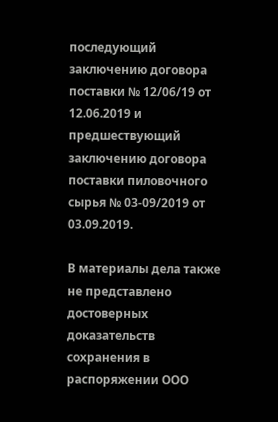последующий заключению договора поставки № 12/06/19 от 12.06.2019 и предшествующий заключению договора поставки пиловочного сырья № 03-09/2019 от 03.09.2019.

В материалы дела также не представлено достоверных доказательств сохранения в распоряжении ООО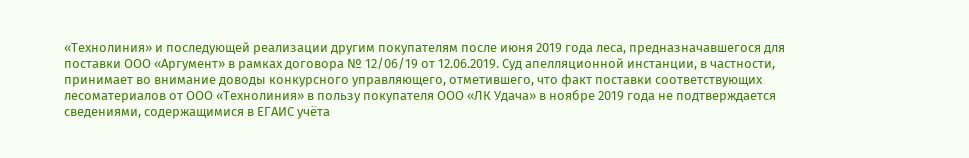«Технолиния» и последующей реализации другим покупателям после июня 2019 года леса, предназначавшегося для поставки ООО «Аргумент» в рамках договора № 12/06/19 от 12.06.2019. Суд апелляционной инстанции, в частности, принимает во внимание доводы конкурсного управляющего, отметившего, что факт поставки соответствующих лесоматериалов от ООО «Технолиния» в пользу покупателя ООО «ЛК Удача» в ноябре 2019 года не подтверждается сведениями, содержащимися в ЕГАИС учёта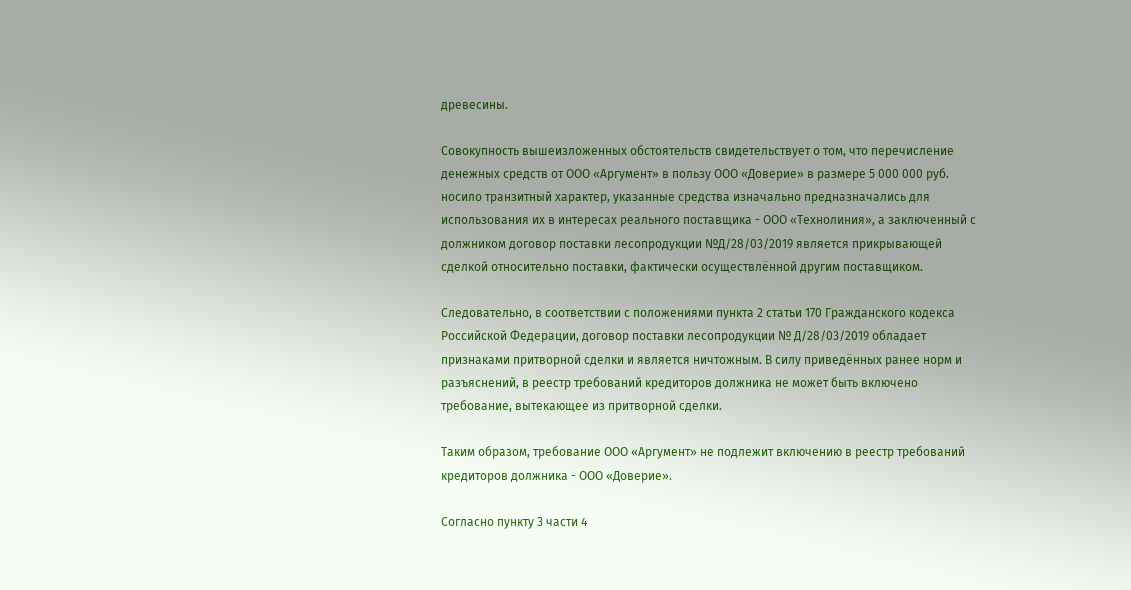древесины.

Совокупность вышеизложенных обстоятельств свидетельствует о том, что перечисление денежных средств от ООО «Аргумент» в пользу ООО «Доверие» в размере 5 000 000 руб. носило транзитный характер, указанные средства изначально предназначались для использования их в интересах реального поставщика - ООО «Технолиния», а заключенный с должником договор поставки лесопродукции №Д/28/03/2019 является прикрывающей сделкой относительно поставки, фактически осуществлённой другим поставщиком.

Следовательно, в соответствии с положениями пункта 2 статьи 170 Гражданского кодекса Российской Федерации, договор поставки лесопродукции № Д/28/03/2019 обладает признаками притворной сделки и является ничтожным. В силу приведённых ранее норм и разъяснений, в реестр требований кредиторов должника не может быть включено требование, вытекающее из притворной сделки.

Таким образом, требование ООО «Аргумент» не подлежит включению в реестр требований кредиторов должника - ООО «Доверие».

Согласно пункту 3 части 4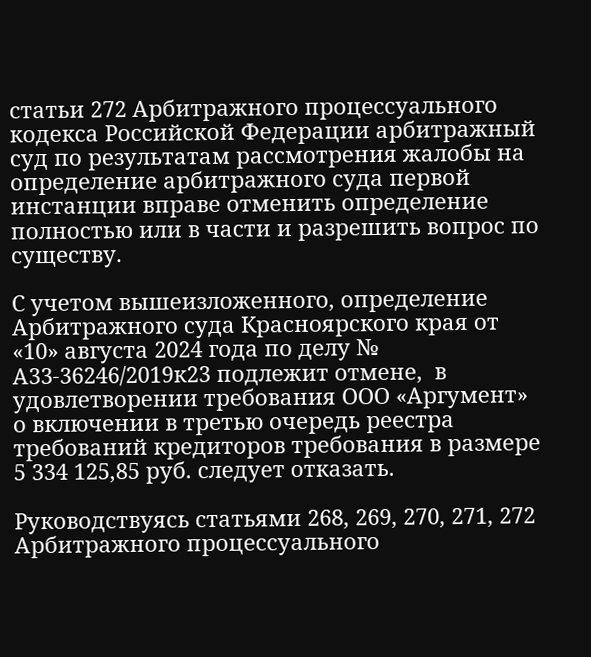статьи 272 Арбитражного процессуального кодекса Российской Федерации арбитражный суд по результатам рассмотрения жалобы на определение арбитражного суда первой инстанции вправе отменить определение полностью или в части и разрешить вопрос по существу.

С учетом вышеизложенного, определение Арбитражного суда Красноярского края от «10» августа 2024 года по делу № А33-36246/2019к23 подлежит отмене,  в удовлетворении требования ООО «Аргумент» о включении в третью очередь реестра требований кредиторов требования в размере 5 334 125,85 руб. следует отказать.

Руководствуясь статьями 268, 269, 270, 271, 272 Арбитражного процессуального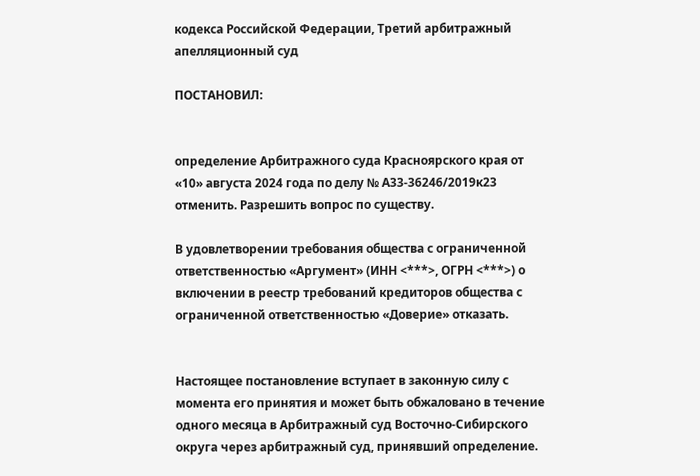кодекса Российской Федерации, Третий арбитражный апелляционный суд

ПОСТАНОВИЛ:


определение Арбитражного суда Красноярского края от «10» августа 2024 года по делу № А33-36246/2019к23 отменить. Разрешить вопрос по существу.

В удовлетворении требования общества с ограниченной ответственностью «Аргумент» (ИНН <***>, ОГРН <***>) о включении в реестр требований кредиторов общества с ограниченной ответственностью «Доверие» отказать.


Настоящее постановление вступает в законную силу с момента его принятия и может быть обжаловано в течение одного месяца в Арбитражный суд Восточно-Сибирского округа через арбитражный суд, принявший определение.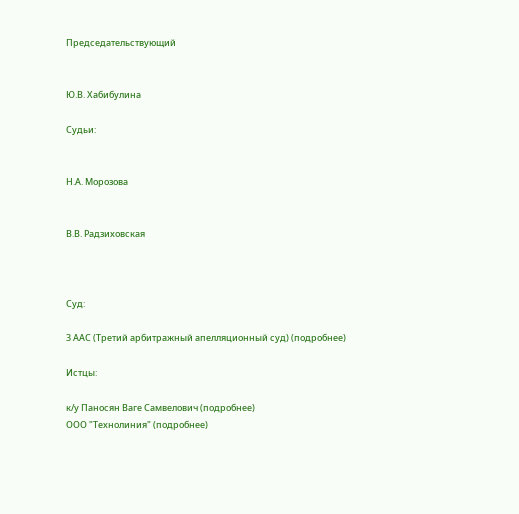Председательствующий


Ю.В. Хабибулина

Судьи:


Н.А. Морозова


В.В. Радзиховская



Суд:

3 ААС (Третий арбитражный апелляционный суд) (подробнее)

Истцы:

к/у Паносян Ваге Самвелович (подробнее)
ООО "Технолиния" (подробнее)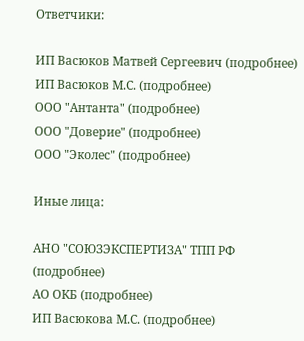Ответчики:

ИП Васюков Матвей Сергеевич (подробнее)
ИП Васюков М.С. (подробнее)
ООО "Антанта" (подробнее)
ООО "Доверие" (подробнее)
ООО "Эколес" (подробнее)

Иные лица:

АНО "СОЮЗЭКСПЕРТИЗА" ТПП РФ (подробнее)
АО ОКБ (подробнее)
ИП Васюкова М.С. (подробнее)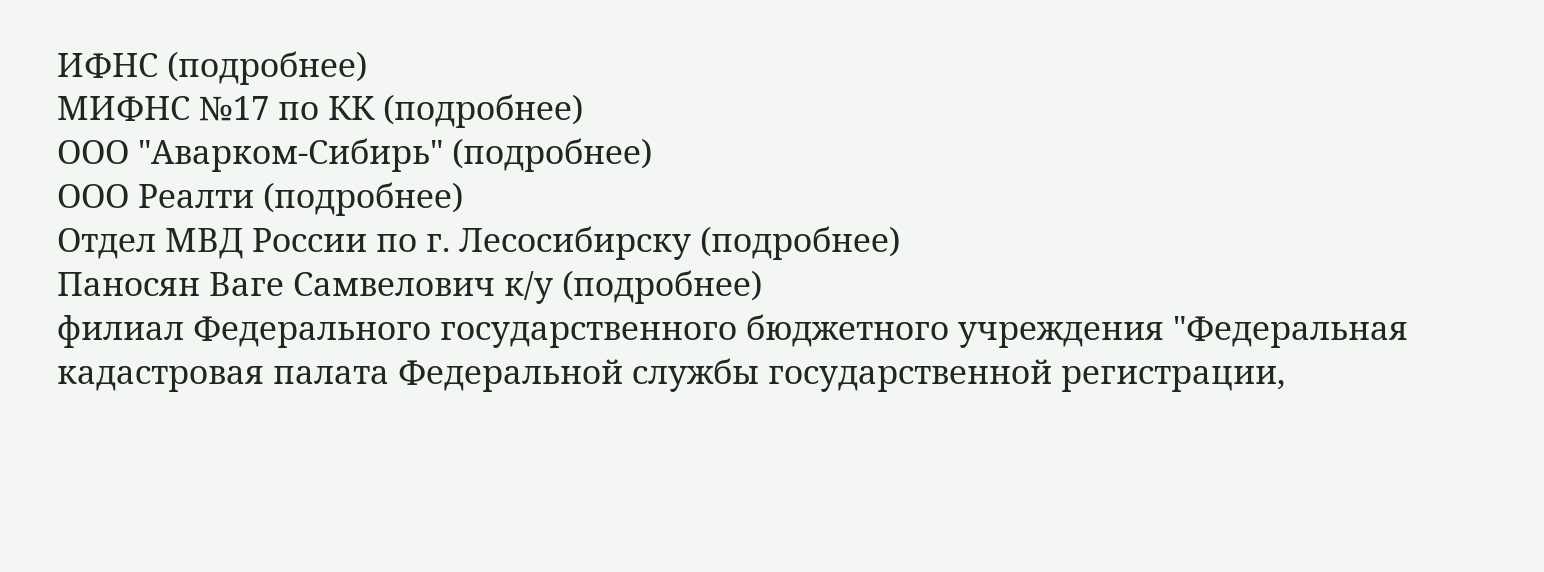ИФНС (подробнее)
МИФНС №17 по КК (подробнее)
ООО "Аварком-Сибирь" (подробнее)
ООО Реалти (подробнее)
Отдел МВД России по г. Лесосибирску (подробнее)
Паносян Ваге Самвелович к/у (подробнее)
филиал Федерального государственного бюджетного учреждения "Федеральная кадастровая палата Федеральной службы государственной регистрации,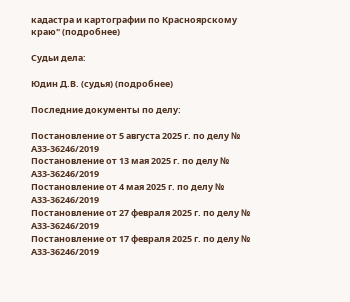кадастра и картографии по Красноярскому краю" (подробнее)

Судьи дела:

Юдин Д.В. (судья) (подробнее)

Последние документы по делу:

Постановление от 5 августа 2025 г. по делу № А33-36246/2019
Постановление от 13 мая 2025 г. по делу № А33-36246/2019
Постановление от 4 мая 2025 г. по делу № А33-36246/2019
Постановление от 27 февраля 2025 г. по делу № А33-36246/2019
Постановление от 17 февраля 2025 г. по делу № А33-36246/2019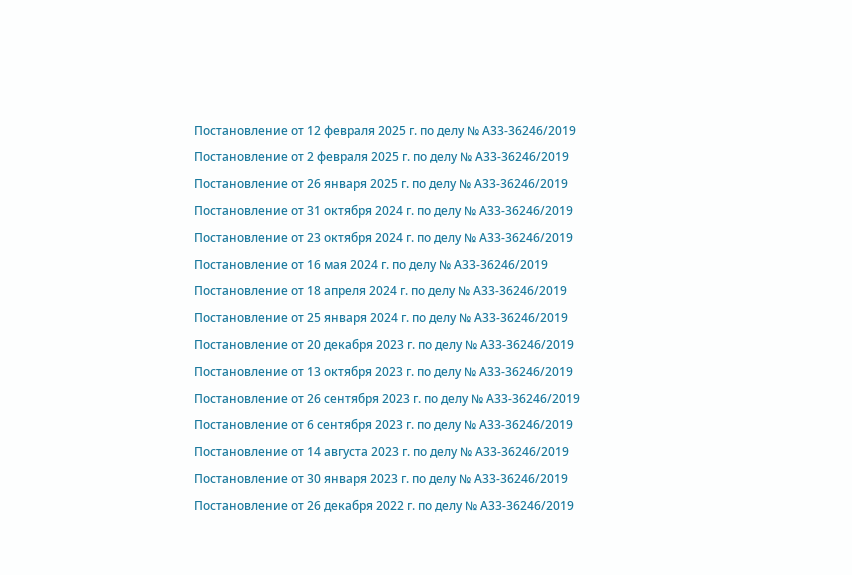Постановление от 12 февраля 2025 г. по делу № А33-36246/2019
Постановление от 2 февраля 2025 г. по делу № А33-36246/2019
Постановление от 26 января 2025 г. по делу № А33-36246/2019
Постановление от 31 октября 2024 г. по делу № А33-36246/2019
Постановление от 23 октября 2024 г. по делу № А33-36246/2019
Постановление от 16 мая 2024 г. по делу № А33-36246/2019
Постановление от 18 апреля 2024 г. по делу № А33-36246/2019
Постановление от 25 января 2024 г. по делу № А33-36246/2019
Постановление от 20 декабря 2023 г. по делу № А33-36246/2019
Постановление от 13 октября 2023 г. по делу № А33-36246/2019
Постановление от 26 сентября 2023 г. по делу № А33-36246/2019
Постановление от 6 сентября 2023 г. по делу № А33-36246/2019
Постановление от 14 августа 2023 г. по делу № А33-36246/2019
Постановление от 30 января 2023 г. по делу № А33-36246/2019
Постановление от 26 декабря 2022 г. по делу № А33-36246/2019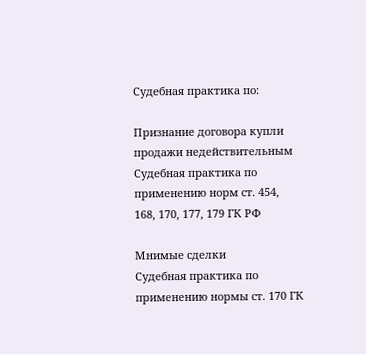Судебная практика по:

Признание договора купли продажи недействительным
Судебная практика по применению норм ст. 454, 168, 170, 177, 179 ГК РФ

Мнимые сделки
Судебная практика по применению нормы ст. 170 ГК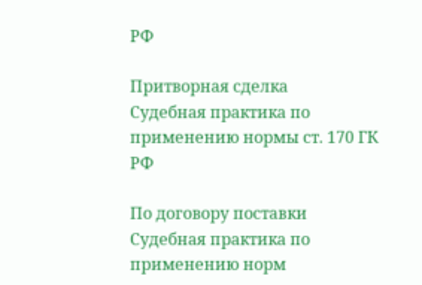РФ

Притворная сделка
Судебная практика по применению нормы ст. 170 ГК РФ

По договору поставки
Судебная практика по применению норм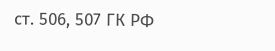ст. 506, 507 ГК РФ